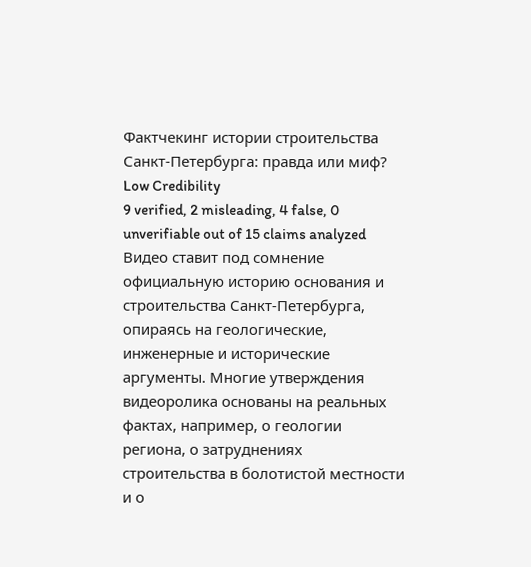Фактчекинг истории строительства Санкт-Петербурга: правда или миф?
Low Credibility
9 verified, 2 misleading, 4 false, 0 unverifiable out of 15 claims analyzed
Видео ставит под сомнение официальную историю основания и строительства Санкт-Петербурга, опираясь на геологические, инженерные и исторические аргументы. Многие утверждения видеоролика основаны на реальных фактах, например, о геологии региона, о затруднениях строительства в болотистой местности и о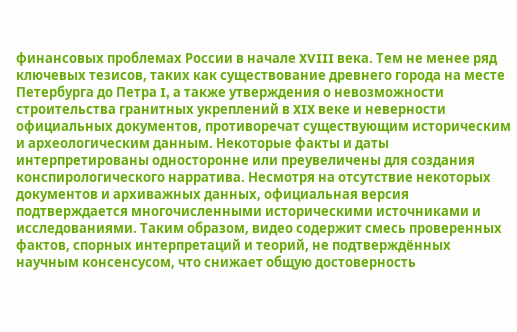финансовых проблемах России в начале XVIII века. Тем не менее ряд ключевых тезисов, таких как существование древнего города на месте Петербурга до Петра I, а также утверждения о невозможности строительства гранитных укреплений в XIX веке и неверности официальных документов, противоречат существующим историческим и археологическим данным. Некоторые факты и даты интерпретированы односторонне или преувеличены для создания конспирологического нарратива. Несмотря на отсутствие некоторых документов и архиважных данных, официальная версия подтверждается многочисленными историческими источниками и исследованиями. Таким образом, видео содержит смесь проверенных фактов, спорных интерпретаций и теорий, не подтверждённых научным консенсусом, что снижает общую достоверность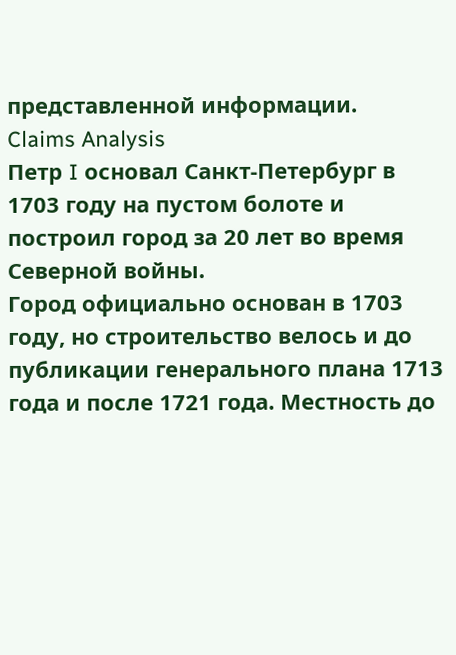представленной информации.
Claims Analysis
Петр I основал Санкт-Петербург в 1703 году на пустом болоте и построил город за 20 лет во время Северной войны.
Город официально основан в 1703 году, но строительство велось и до публикации генерального плана 1713 года и после 1721 года. Местность до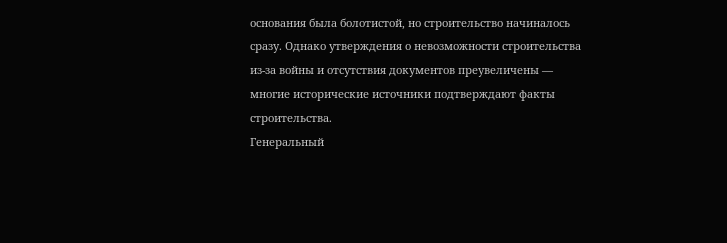основания была болотистой, но строительство начиналось сразу. Однако утверждения о невозможности строительства из-за войны и отсутствия документов преувеличены — многие исторические источники подтверждают факты строительства.
Генеральный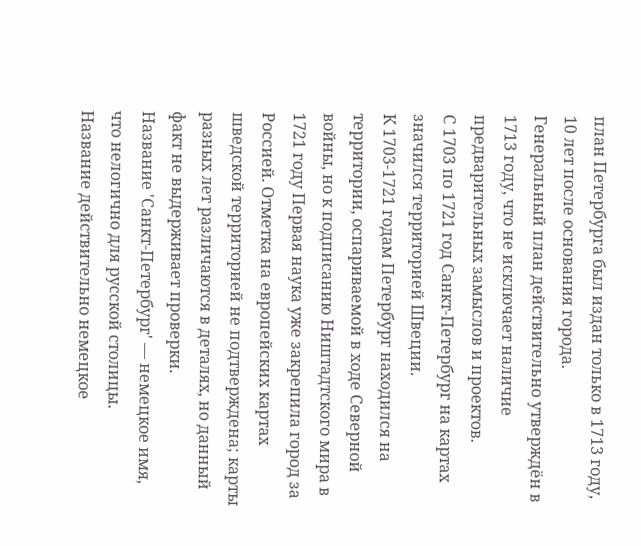план Петербурга был издан только в 1713 году, 10 лет после основания города.
Генеральный план действительно утверждён в 1713 году, что не исключает наличие предварительных замыслов и проектов.
С 1703 по 1721 год Санкт-Петербург на картах значился территорией Швеции.
К 1703-1721 годам Петербург находился на территории, оспариваемой в ходе Северной войны, но к подписанию Ништадтского мира в 1721 году Первая наука уже закрепила город за Россией. Отметка на европейских картах шведской территорией не подтверждена; карты разных лет различаются в деталях, но данный факт не выдерживает проверки.
Название 'Санкт-Петербург' — немецкое имя, что нелогично для русской столицы.
Название действительно немецкое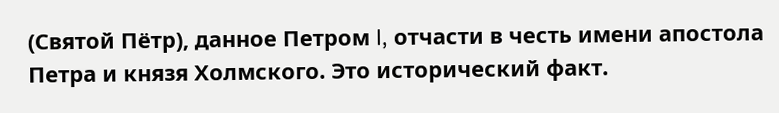(Святой Пётр), данное Петром I, отчасти в честь имени апостола Петра и князя Холмского. Это исторический факт.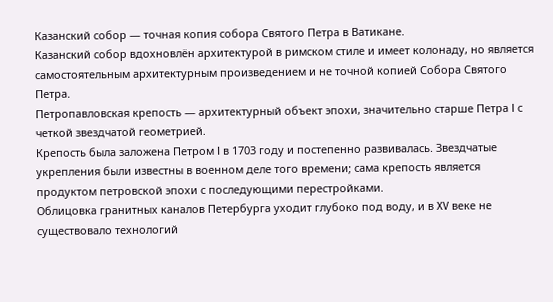Казанский собор — точная копия собора Святого Петра в Ватикане.
Казанский собор вдохновлён архитектурой в римском стиле и имеет колонаду, но является самостоятельным архитектурным произведением и не точной копией Собора Святого Петра.
Петропавловская крепость — архитектурный объект эпохи, значительно старше Петра I с четкой звездчатой геометрией.
Крепость была заложена Петром I в 1703 году и постепенно развивалась. Звездчатые укрепления были известны в военном деле того времени; сама крепость является продуктом петровской эпохи с последующими перестройками.
Облицовка гранитных каналов Петербурга уходит глубоко под воду, и в XV веке не существовало технологий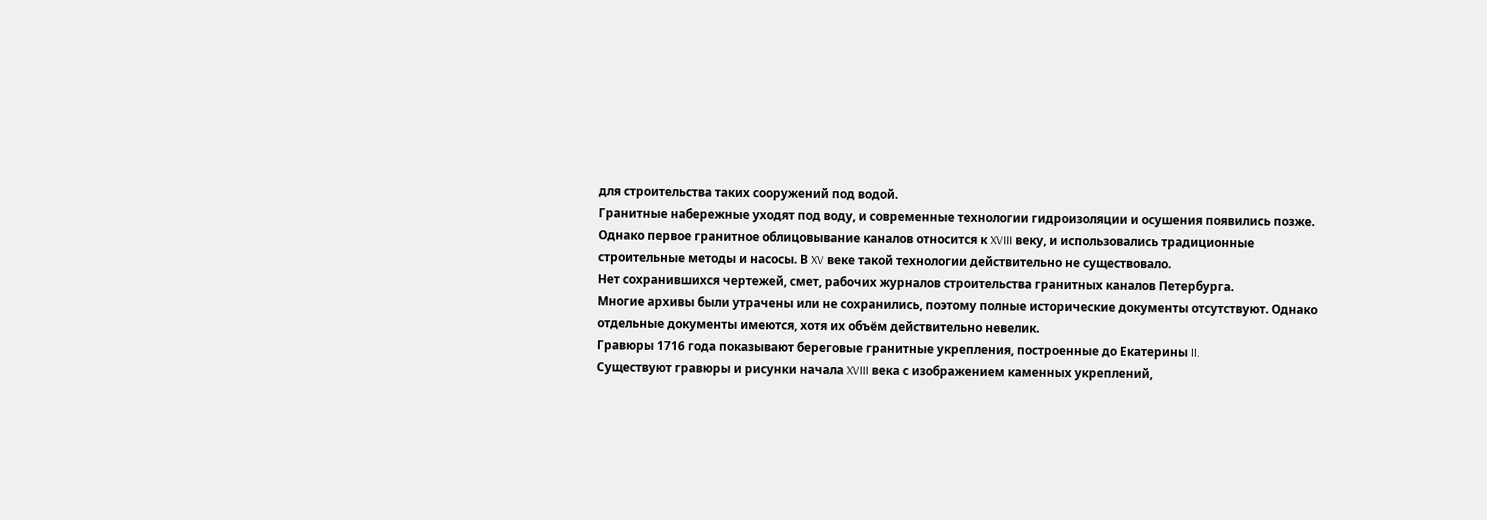для строительства таких сооружений под водой.
Гранитные набережные уходят под воду, и современные технологии гидроизоляции и осушения появились позже. Однако первое гранитное облицовывание каналов относится к XVIII веку, и использовались традиционные строительные методы и насосы. В XV веке такой технологии действительно не существовало.
Нет сохранившихся чертежей, смет, рабочих журналов строительства гранитных каналов Петербурга.
Многие архивы были утрачены или не сохранились, поэтому полные исторические документы отсутствуют. Однако отдельные документы имеются, хотя их объём действительно невелик.
Гравюры 1716 года показывают береговые гранитные укрепления, построенные до Екатерины II.
Существуют гравюры и рисунки начала XVIII века с изображением каменных укреплений,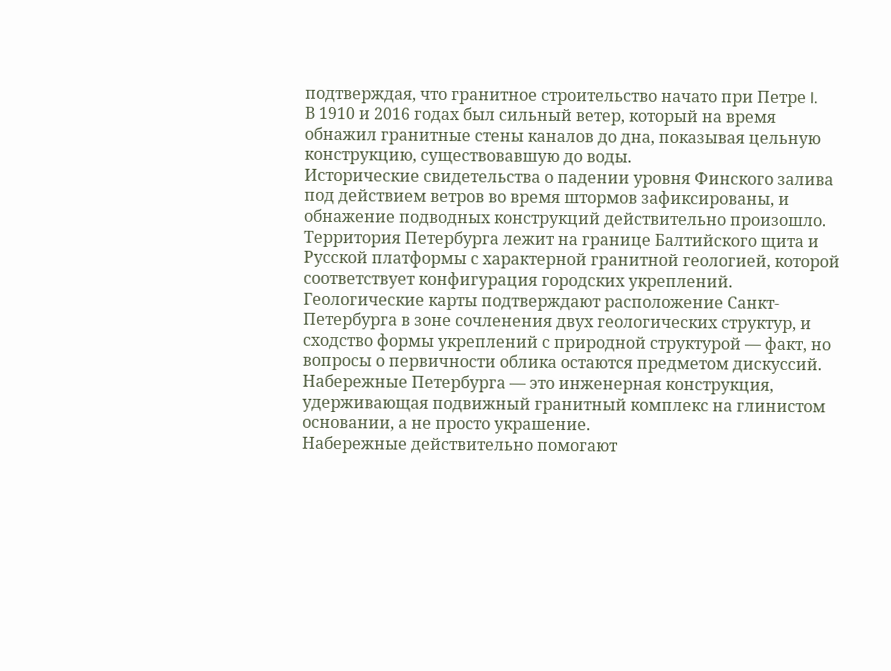подтверждая, что гранитное строительство начато при Петре I.
В 1910 и 2016 годах был сильный ветер, который на время обнажил гранитные стены каналов до дна, показывая цельную конструкцию, существовавшую до воды.
Исторические свидетельства о падении уровня Финского залива под действием ветров во время штормов зафиксированы, и обнажение подводных конструкций действительно произошло.
Территория Петербурга лежит на границе Балтийского щита и Русской платформы с характерной гранитной геологией, которой соответствует конфигурация городских укреплений.
Геологические карты подтверждают расположение Санкт-Петербурга в зоне сочленения двух геологических структур, и сходство формы укреплений с природной структурой — факт, но вопросы о первичности облика остаются предметом дискуссий.
Набережные Петербурга — это инженерная конструкция, удерживающая подвижный гранитный комплекс на глинистом основании, а не просто украшение.
Набережные действительно помогают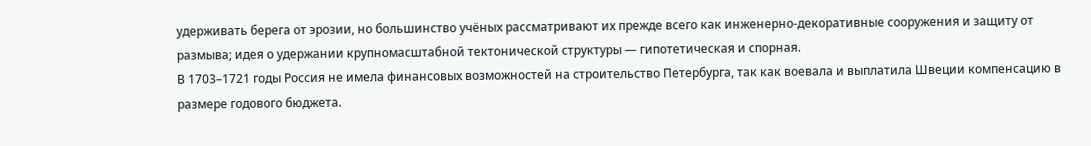удерживать берега от эрозии, но большинство учёных рассматривают их прежде всего как инженерно-декоративные сооружения и защиту от размыва; идея о удержании крупномасштабной тектонической структуры — гипотетическая и спорная.
В 1703–1721 годы Россия не имела финансовых возможностей на строительство Петербурга, так как воевала и выплатила Швеции компенсацию в размере годового бюджета.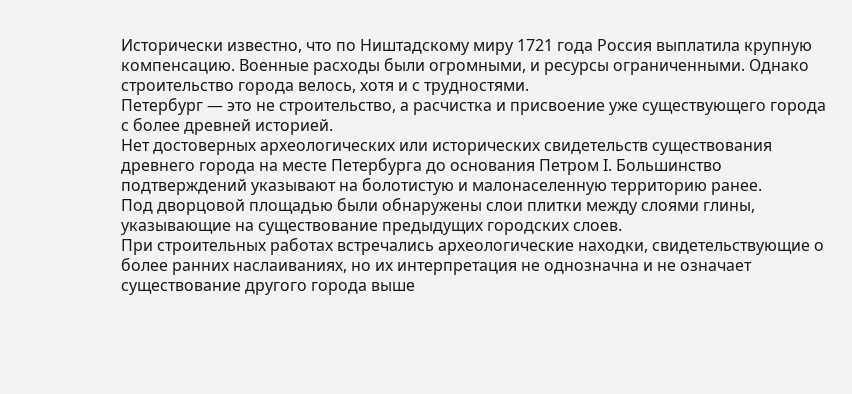Исторически известно, что по Ништадскому миру 1721 года Россия выплатила крупную компенсацию. Военные расходы были огромными, и ресурсы ограниченными. Однако строительство города велось, хотя и с трудностями.
Петербург — это не строительство, а расчистка и присвоение уже существующего города с более древней историей.
Нет достоверных археологических или исторических свидетельств существования древнего города на месте Петербурга до основания Петром I. Большинство подтверждений указывают на болотистую и малонаселенную территорию ранее.
Под дворцовой площадью были обнаружены слои плитки между слоями глины, указывающие на существование предыдущих городских слоев.
При строительных работах встречались археологические находки, свидетельствующие о более ранних наслаиваниях, но их интерпретация не однозначна и не означает существование другого города выше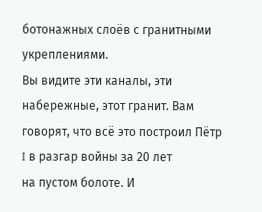ботонажных слоёв с гранитными укреплениями.
Вы видите эти каналы, эти набережные, этот гранит. Вам говорят, что всё это построил Пётр I в разгар войны за 20 лет
на пустом болоте. И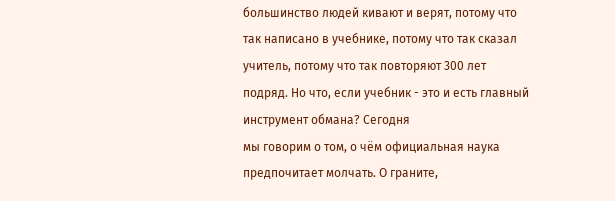большинство людей кивают и верят, потому что так написано в учебнике, потому что так сказал
учитель, потому что так повторяют 300 лет подряд. Но что, если учебник - это и есть главный инструмент обмана? Сегодня
мы говорим о том, о чём официальная наука предпочитает молчать. О граните,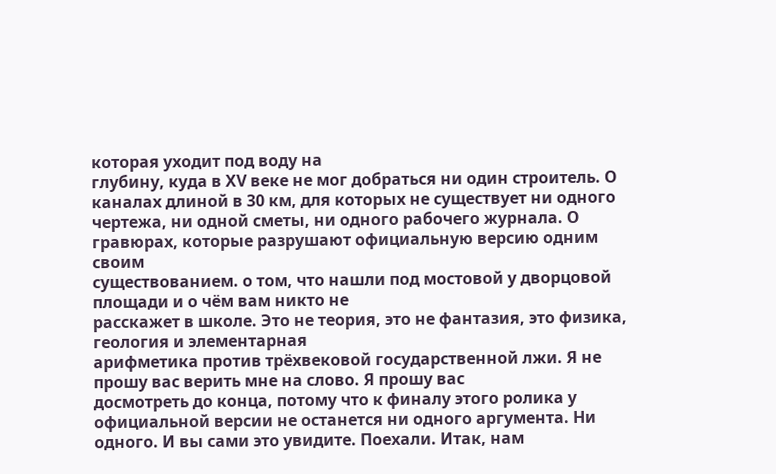которая уходит под воду на
глубину, куда в XV веке не мог добраться ни один строитель. О каналах длиной в 30 км, для которых не существует ни одного
чертежа, ни одной сметы, ни одного рабочего журнала. О гравюрах, которые разрушают официальную версию одним своим
существованием. о том, что нашли под мостовой у дворцовой площади и о чём вам никто не
расскажет в школе. Это не теория, это не фантазия, это физика, геология и элементарная
арифметика против трёхвековой государственной лжи. Я не прошу вас верить мне на слово. Я прошу вас
досмотреть до конца, потому что к финалу этого ролика у официальной версии не останется ни одного аргумента. Ни
одного. И вы сами это увидите. Поехали. Итак, нам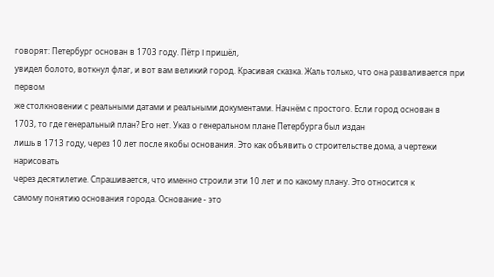говорят: Петербург основан в 1703 году. Пётр I пришёл,
увидел болото, воткнул флаг, и вот вам великий город. Красивая сказка. Жаль только, что она разваливается при первом
же столкновении с реальными датами и реальными документами. Начнём с простого. Если город основан в
1703, то где генеральный план? Его нет. Указ о генеральном плане Петербурга был издан
лишь в 1713 году, через 10 лет после якобы основания. Это как объявить о строительстве дома, а чертежи нарисовать
через десятилетие. Спрашивается, что именно строили эти 10 лет и по какому плану. Это относится к
самому понятию основания города. Основание - это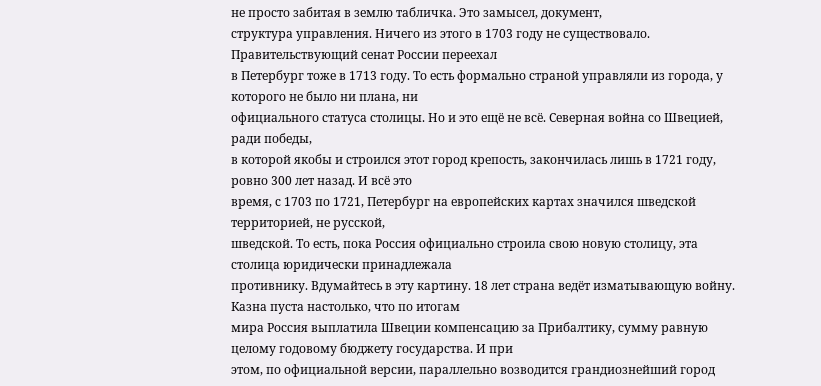не просто забитая в землю табличка. Это замысел, документ,
структура управления. Ничего из этого в 1703 году не существовало. Правительствующий сенат России переехал
в Петербург тоже в 1713 году. То есть формально страной управляли из города, у которого не было ни плана, ни
официального статуса столицы. Но и это ещё не всё. Северная война со Швецией, ради победы,
в которой якобы и строился этот город крепость, закончилась лишь в 1721 году, ровно 300 лет назад. И всё это
время, с 1703 по 1721, Петербург на европейских картах значился шведской территорией, не русской,
шведской. То есть, пока Россия официально строила свою новую столицу, эта столица юридически принадлежала
противнику. Вдумайтесь в эту картину. 18 лет страна ведёт изматывающую войну. Казна пуста настолько, что по итогам
мира Россия выплатила Швеции компенсацию за Прибалтику, сумму равную целому годовому бюджету государства. И при
этом, по официальной версии, параллельно возводится грандиознейший город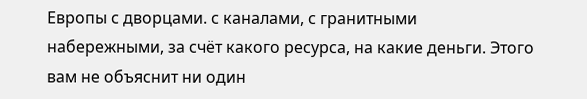Европы с дворцами. с каналами, с гранитными
набережными, за счёт какого ресурса, на какие деньги. Этого вам не объяснит ни один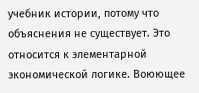учебник истории, потому что
объяснения не существует. Это относится к элементарной экономической логике. Воюющее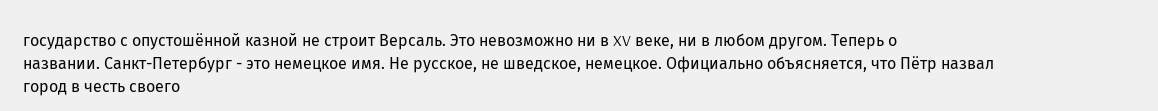государство с опустошённой казной не строит Версаль. Это невозможно ни в XV веке, ни в любом другом. Теперь о
названии. Санкт-Петербург - это немецкое имя. Не русское, не шведское, немецкое. Официально объясняется, что Пётр назвал
город в честь своего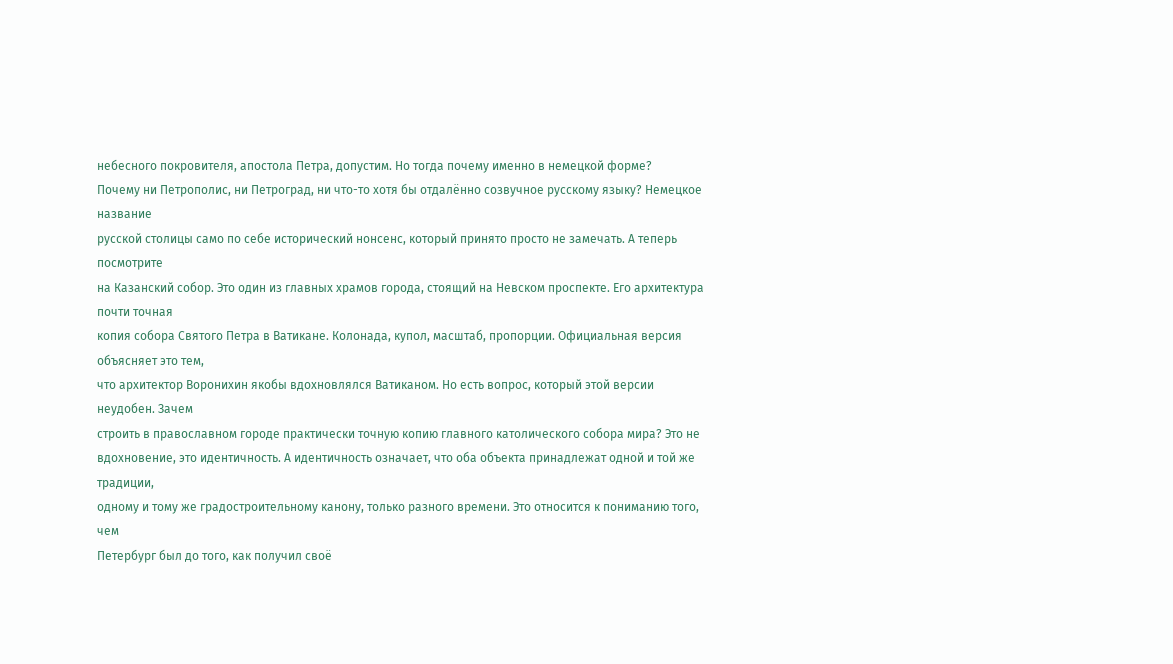небесного покровителя, апостола Петра, допустим. Но тогда почему именно в немецкой форме?
Почему ни Петрополис, ни Петроград, ни что-то хотя бы отдалённо созвучное русскому языку? Немецкое название
русской столицы само по себе исторический нонсенс, который принято просто не замечать. А теперь посмотрите
на Казанский собор. Это один из главных храмов города, стоящий на Невском проспекте. Его архитектура почти точная
копия собора Святого Петра в Ватикане. Колонада, купол, масштаб, пропорции. Официальная версия объясняет это тем,
что архитектор Воронихин якобы вдохновлялся Ватиканом. Но есть вопрос, который этой версии неудобен. Зачем
строить в православном городе практически точную копию главного католического собора мира? Это не
вдохновение, это идентичность. А идентичность означает, что оба объекта принадлежат одной и той же традиции,
одному и тому же градостроительному канону, только разного времени. Это относится к пониманию того, чем
Петербург был до того, как получил своё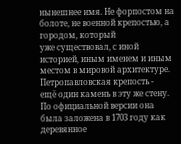нынешнее имя. Не форпостом на болоте, не военной крепостью, а городом, который
уже существовал, с иной историей, иным именем и иным местом в мировой архитектуре. Петропавловская крепость -
ещё один камень в эту же стену. По официальной версии она была заложена в 1703 году как деревянное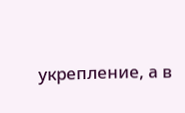укрепление, а в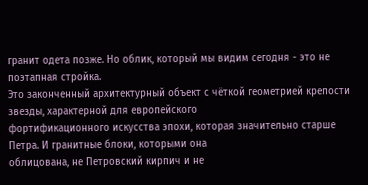гранит одета позже. Но облик, который мы видим сегодня - это не поэтапная стройка.
Это законченный архитектурный объект с чёткой геометрией крепости звезды, характерной для европейского
фортификационного искусства эпохи, которая значительно старше Петра. И гранитные блоки, которыми она
облицована, не Петровский кирпич и не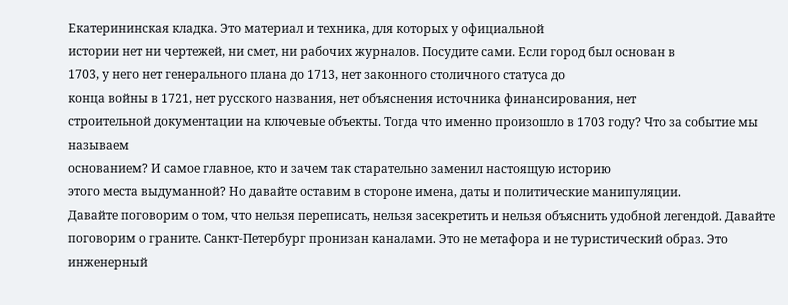Екатерининская кладка. Это материал и техника, для которых у официальной
истории нет ни чертежей, ни смет, ни рабочих журналов. Посудите сами. Если город был основан в
1703, у него нет генерального плана до 1713, нет законного столичного статуса до
конца войны в 1721, нет русского названия, нет объяснения источника финансирования, нет
строительной документации на ключевые объекты. Тогда что именно произошло в 1703 году? Что за событие мы называем
основанием? И самое главное, кто и зачем так старательно заменил настоящую историю
этого места выдуманной? Но давайте оставим в стороне имена, даты и политические манипуляции.
Давайте поговорим о том, что нельзя переписать, нельзя засекретить и нельзя объяснить удобной легендой. Давайте
поговорим о граните. Санкт-Петербург пронизан каналами. Это не метафора и не туристический образ. Это инженерный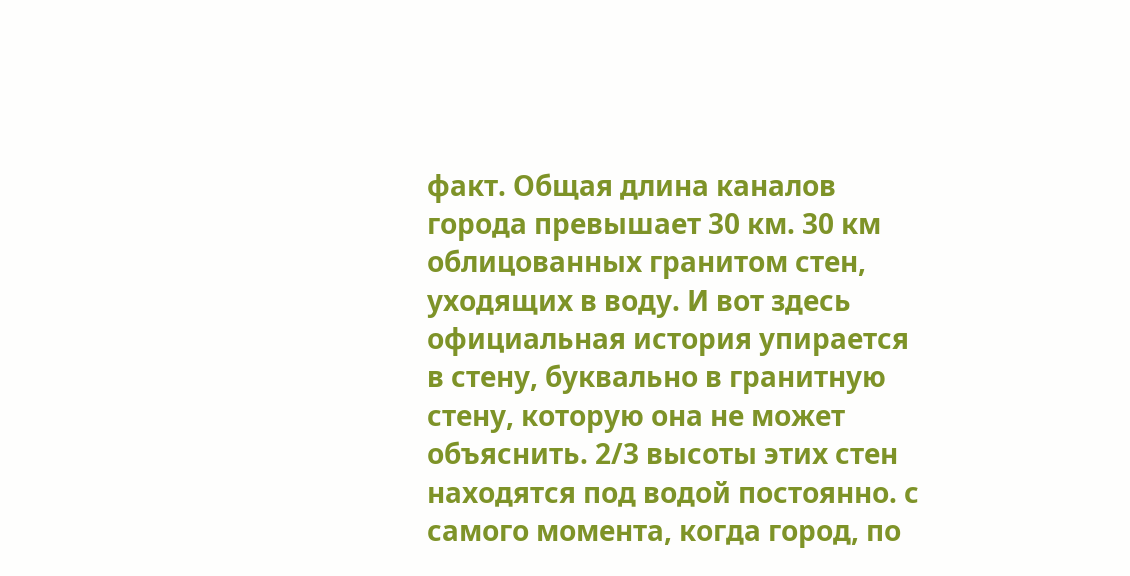факт. Общая длина каналов города превышает 30 км. 30 км облицованных гранитом стен,
уходящих в воду. И вот здесь официальная история упирается в стену, буквально в гранитную стену, которую она не может
объяснить. 2/3 высоты этих стен находятся под водой постоянно. с самого момента, когда город, по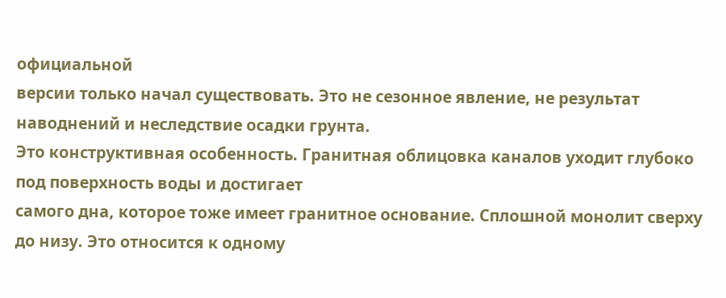официальной
версии только начал существовать. Это не сезонное явление, не результат наводнений и неследствие осадки грунта.
Это конструктивная особенность. Гранитная облицовка каналов уходит глубоко под поверхность воды и достигает
самого дна, которое тоже имеет гранитное основание. Сплошной монолит сверху до низу. Это относится к одному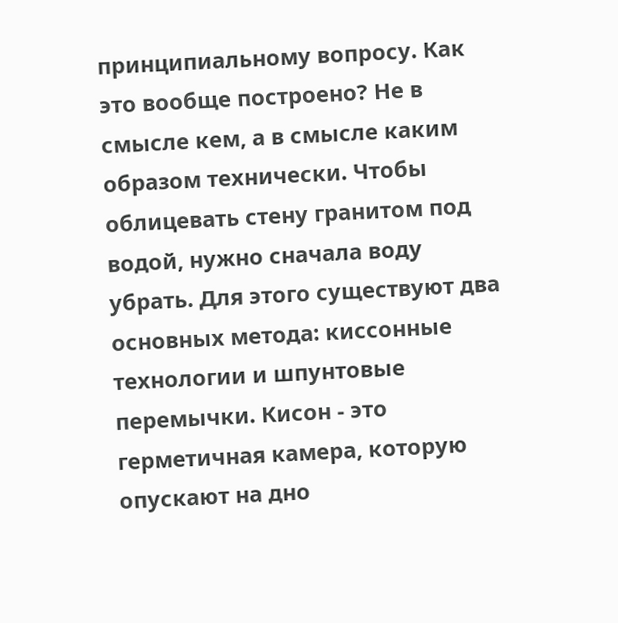принципиальному вопросу. Как это вообще построено? Не в смысле кем, а в смысле каким
образом технически. Чтобы облицевать стену гранитом под водой, нужно сначала воду убрать. Для этого существуют два
основных метода: киссонные технологии и шпунтовые перемычки. Кисон - это герметичная камера, которую
опускают на дно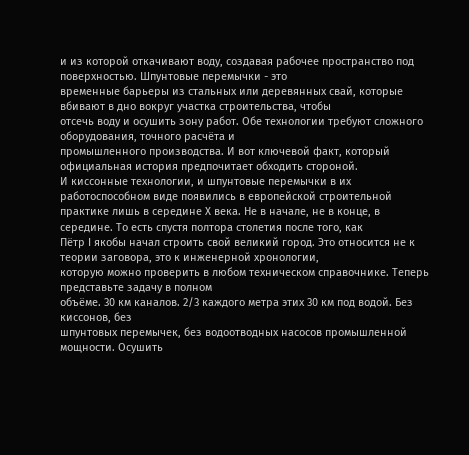и из которой откачивают воду, создавая рабочее пространство под поверхностью. Шпунтовые перемычки - это
временные барьеры из стальных или деревянных свай, которые вбивают в дно вокруг участка строительства, чтобы
отсечь воду и осушить зону работ. Обе технологии требуют сложного оборудования, точного расчёта и
промышленного производства. И вот ключевой факт, который официальная история предпочитает обходить стороной.
И киссонные технологии, и шпунтовые перемычки в их работоспособном виде появились в европейской строительной
практике лишь в середине X века. Не в начале, не в конце, в середине. То есть спустя полтора столетия после того, как
Пётр I якобы начал строить свой великий город. Это относится не к теории заговора, это к инженерной хронологии,
которую можно проверить в любом техническом справочнике. Теперь представьте задачу в полном
объёме. 30 км каналов. 2/3 каждого метра этих 30 км под водой. Без киссонов, без
шпунтовых перемычек, без водоотводных насосов промышленной мощности. Осушить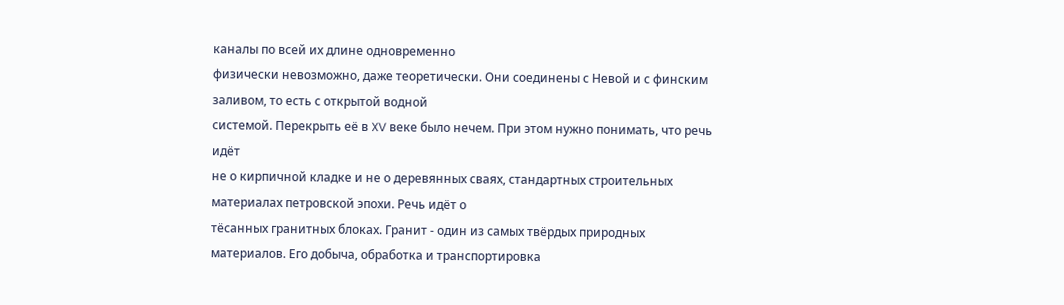каналы по всей их длине одновременно
физически невозможно, даже теоретически. Они соединены с Невой и с финским заливом, то есть с открытой водной
системой. Перекрыть её в XV веке было нечем. При этом нужно понимать, что речь идёт
не о кирпичной кладке и не о деревянных сваях, стандартных строительных материалах петровской эпохи. Речь идёт о
тёсанных гранитных блоках. Гранит - один из самых твёрдых природных материалов. Его добыча, обработка и транспортировка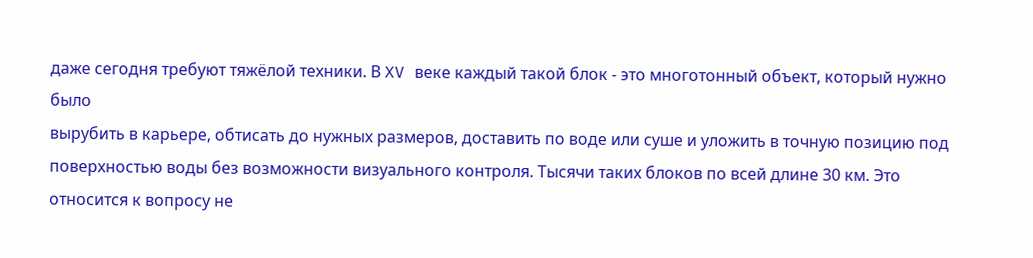даже сегодня требуют тяжёлой техники. В XV веке каждый такой блок - это многотонный объект, который нужно было
вырубить в карьере, обтисать до нужных размеров, доставить по воде или суше и уложить в точную позицию под
поверхностью воды без возможности визуального контроля. Тысячи таких блоков по всей длине 30 км. Это
относится к вопросу не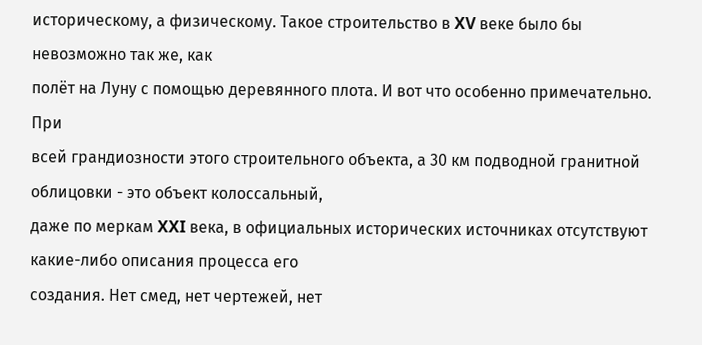историческому, а физическому. Такое строительство в XV веке было бы невозможно так же, как
полёт на Луну с помощью деревянного плота. И вот что особенно примечательно. При
всей грандиозности этого строительного объекта, а 30 км подводной гранитной облицовки - это объект колоссальный,
даже по меркам XXI века, в официальных исторических источниках отсутствуют какие-либо описания процесса его
создания. Нет смед, нет чертежей, нет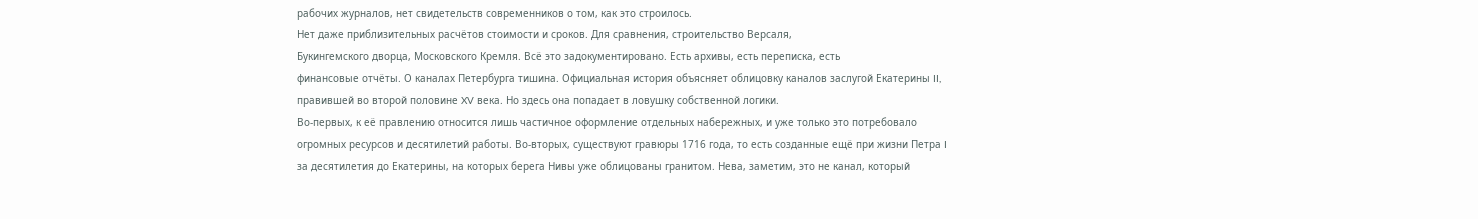рабочих журналов, нет свидетельств современников о том, как это строилось.
Нет даже приблизительных расчётов стоимости и сроков. Для сравнения, строительство Версаля,
Букингемского дворца, Московского Кремля. Всё это задокументировано. Есть архивы, есть переписка, есть
финансовые отчёты. О каналах Петербурга тишина. Официальная история объясняет облицовку каналов заслугой Екатерины II,
правившей во второй половине XV века. Но здесь она попадает в ловушку собственной логики.
Во-первых, к её правлению относится лишь частичное оформление отдельных набережных, и уже только это потребовало
огромных ресурсов и десятилетий работы. Во-вторых, существуют гравюры 1716 года, то есть созданные ещё при жизни Петра I
за десятилетия до Екатерины, на которых берега Нивы уже облицованы гранитом. Нева, заметим, это не канал, который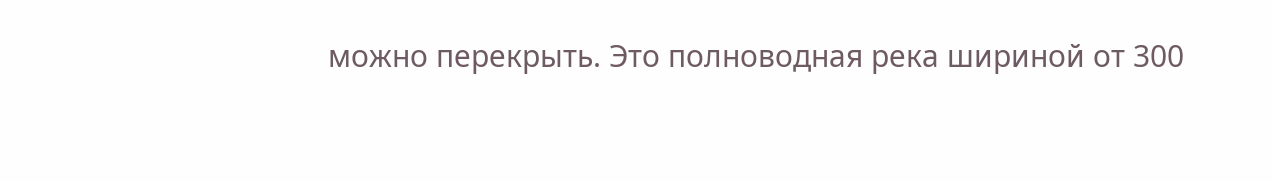можно перекрыть. Это полноводная река шириной от 300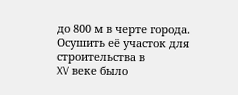до 800 м в черте города. Осушить её участок для строительства в
XV веке было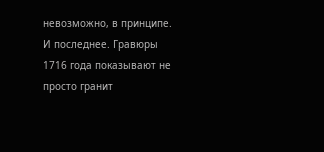невозможно, в принципе. И последнее. Гравюры 1716 года показывают не просто гранит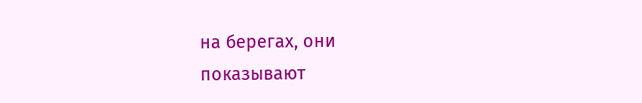на берегах, они
показывают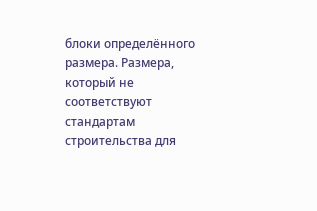блоки определённого размера. Размера, который не соответствуют стандартам строительства для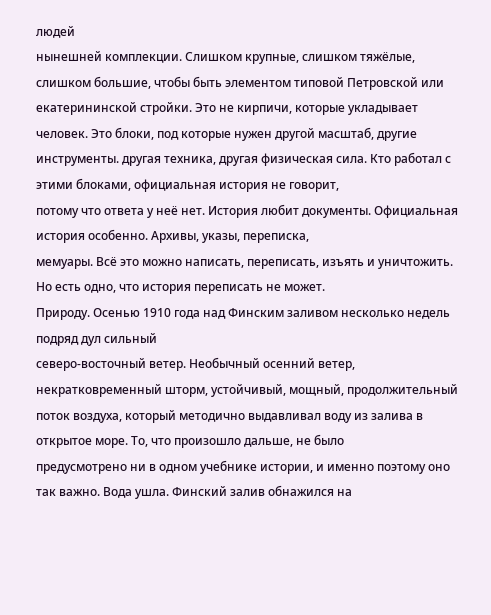людей
нынешней комплекции. Слишком крупные, слишком тяжёлые, слишком большие, чтобы быть элементом типовой Петровской или
екатерининской стройки. Это не кирпичи, которые укладывает человек. Это блоки, под которые нужен другой масштаб, другие
инструменты. другая техника, другая физическая сила. Кто работал с этими блоками, официальная история не говорит,
потому что ответа у неё нет. История любит документы. Официальная история особенно. Архивы, указы, переписка,
мемуары. Всё это можно написать, переписать, изъять и уничтожить. Но есть одно, что история переписать не может.
Природу. Осенью 1910 года над Финским заливом несколько недель подряд дул сильный
северо-восточный ветер. Необычный осенний ветер, некратковременный шторм, устойчивый, мощный, продолжительный
поток воздуха, который методично выдавливал воду из залива в открытое море. То, что произошло дальше, не было
предусмотрено ни в одном учебнике истории, и именно поэтому оно так важно. Вода ушла. Финский залив обнажился на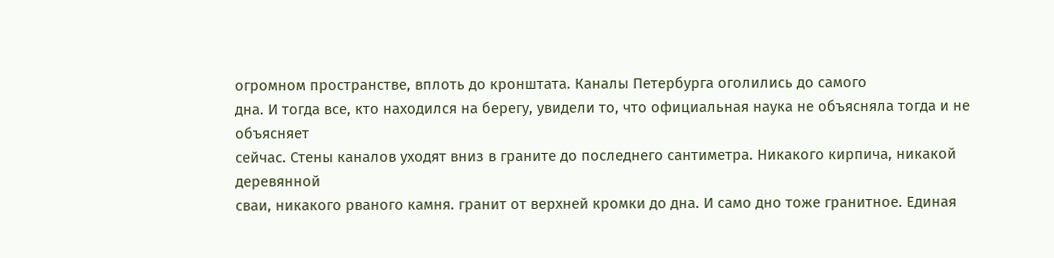огромном пространстве, вплоть до кронштата. Каналы Петербурга оголились до самого
дна. И тогда все, кто находился на берегу, увидели то, что официальная наука не объясняла тогда и не объясняет
сейчас. Стены каналов уходят вниз в граните до последнего сантиметра. Никакого кирпича, никакой деревянной
сваи, никакого рваного камня. гранит от верхней кромки до дна. И само дно тоже гранитное. Единая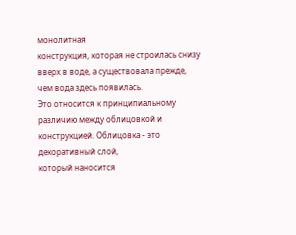монолитная
конструкция, которая не строилась снизу вверх в воде, а существовала прежде, чем вода здесь появилась.
Это относится к принципиальному различию между облицовкой и конструкцией. Облицовка - это декоративный слой,
который наносится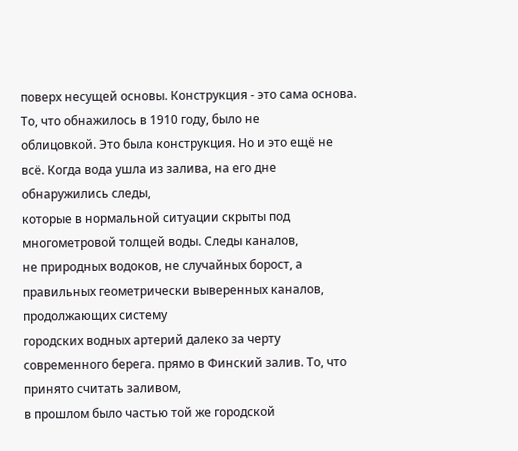поверх несущей основы. Конструкция - это сама основа. То, что обнажилось в 1910 году, было не
облицовкой. Это была конструкция. Но и это ещё не всё. Когда вода ушла из залива, на его дне обнаружились следы,
которые в нормальной ситуации скрыты под многометровой толщей воды. Следы каналов,
не природных водоков, не случайных борост, а правильных геометрически выверенных каналов, продолжающих систему
городских водных артерий далеко за черту современного берега. прямо в Финский залив. То, что принято считать заливом,
в прошлом было частью той же городской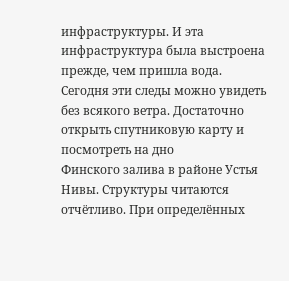инфраструктуры. И эта инфраструктура была выстроена прежде, чем пришла вода.
Сегодня эти следы можно увидеть без всякого ветра. Достаточно открыть спутниковую карту и посмотреть на дно
Финского залива в районе Устья Нивы. Структуры читаются отчётливо. При определённых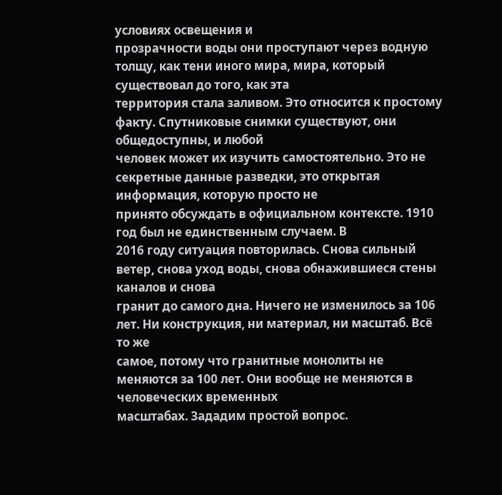условиях освещения и
прозрачности воды они проступают через водную толщу, как тени иного мира, мира, который существовал до того, как эта
территория стала заливом. Это относится к простому факту. Спутниковые снимки существуют, они общедоступны, и любой
человек может их изучить самостоятельно. Это не секретные данные разведки, это открытая информация, которую просто не
принято обсуждать в официальном контексте. 1910 год был не единственным случаем. В
2016 году ситуация повторилась. Снова сильный ветер, снова уход воды, снова обнажившиеся стены каналов и снова
гранит до самого дна. Ничего не изменилось за 106 лет. Ни конструкция, ни материал, ни масштаб. Всё то же
самое, потому что гранитные монолиты не меняются за 100 лет. Они вообще не меняются в человеческих временных
масштабах. Зададим простой вопрос.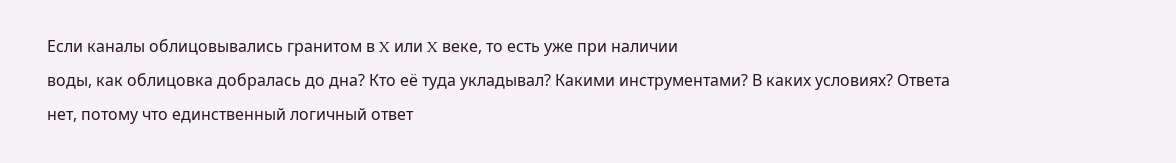Если каналы облицовывались гранитом в X или X веке, то есть уже при наличии
воды, как облицовка добралась до дна? Кто её туда укладывал? Какими инструментами? В каких условиях? Ответа
нет, потому что единственный логичный ответ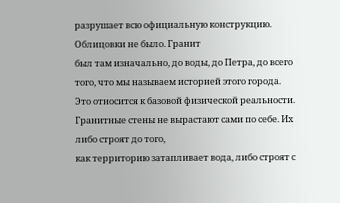разрушает всю официальную конструкцию. Облицовки не было. Гранит
был там изначально, до воды, до Петра, до всего того, что мы называем историей этого города.
Это относится к базовой физической реальности. Гранитные стены не вырастают сами по себе. Их либо строят до того,
как территорию затапливает вода, либо строят с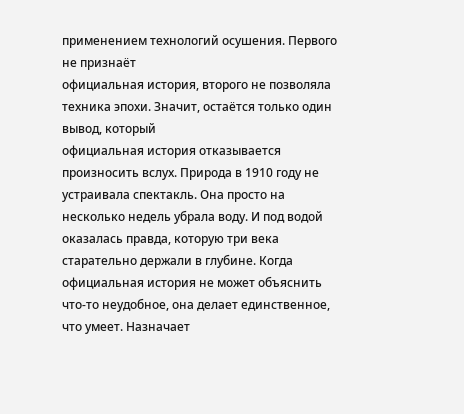применением технологий осушения. Первого не признаёт
официальная история, второго не позволяла техника эпохи. Значит, остаётся только один вывод, который
официальная история отказывается произносить вслух. Природа в 1910 году не устраивала спектакль. Она просто на
несколько недель убрала воду. И под водой оказалась правда, которую три века старательно держали в глубине. Когда
официальная история не может объяснить что-то неудобное, она делает единственное, что умеет. Назначает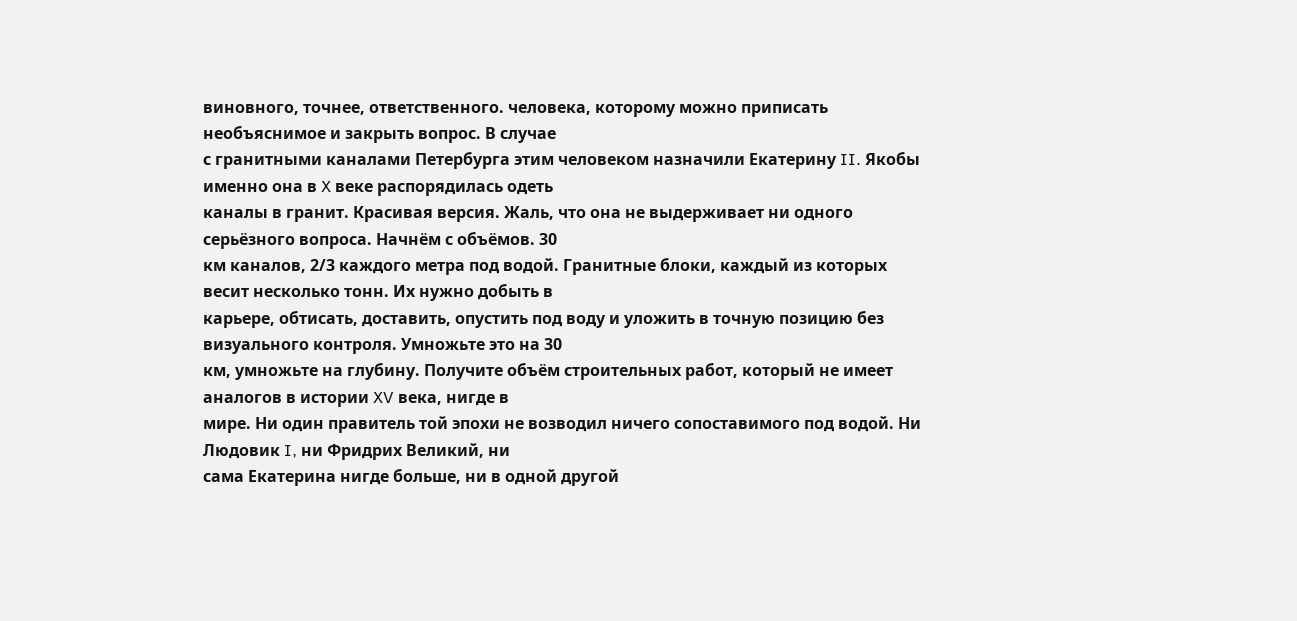виновного, точнее, ответственного. человека, которому можно приписать необъяснимое и закрыть вопрос. В случае
с гранитными каналами Петербурга этим человеком назначили Екатерину II. Якобы именно она в X веке распорядилась одеть
каналы в гранит. Красивая версия. Жаль, что она не выдерживает ни одного серьёзного вопроса. Начнём с объёмов. 30
км каналов, 2/3 каждого метра под водой. Гранитные блоки, каждый из которых весит несколько тонн. Их нужно добыть в
карьере, обтисать, доставить, опустить под воду и уложить в точную позицию без визуального контроля. Умножьте это на 30
км, умножьте на глубину. Получите объём строительных работ, который не имеет аналогов в истории XV века, нигде в
мире. Ни один правитель той эпохи не возводил ничего сопоставимого под водой. Ни Людовик I, ни Фридрих Великий, ни
сама Екатерина нигде больше, ни в одной другой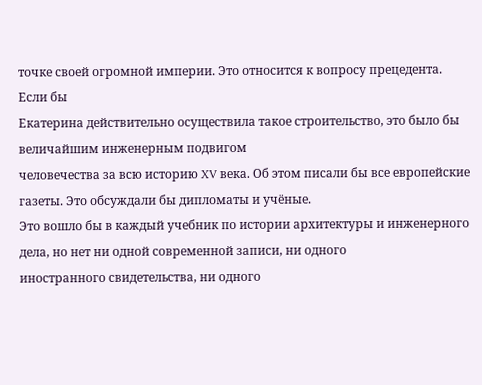точке своей огромной империи. Это относится к вопросу прецедента. Если бы
Екатерина действительно осуществила такое строительство, это было бы величайшим инженерным подвигом
человечества за всю историю XV века. Об этом писали бы все европейские газеты. Это обсуждали бы дипломаты и учёные.
Это вошло бы в каждый учебник по истории архитектуры и инженерного дела, но нет ни одной современной записи, ни одного
иностранного свидетельства, ни одного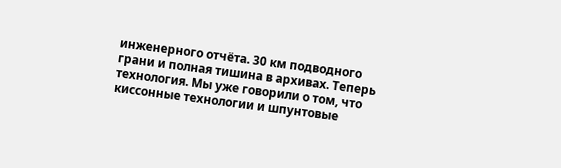инженерного отчёта. 30 км подводного грани и полная тишина в архивах. Теперь
технология. Мы уже говорили о том, что киссонные технологии и шпунтовые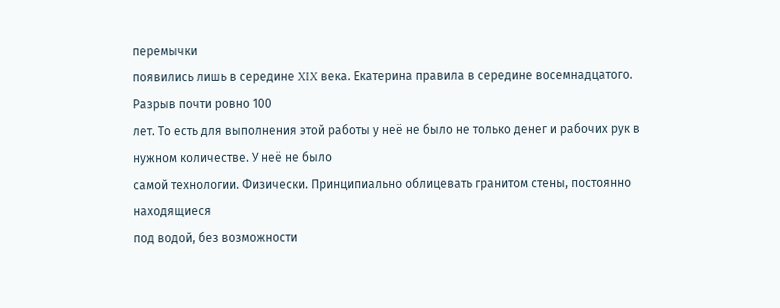перемычки
появились лишь в середине XIX века. Екатерина правила в середине восемнадцатого. Разрыв почти ровно 100
лет. То есть для выполнения этой работы у неё не было не только денег и рабочих рук в нужном количестве. У неё не было
самой технологии. Физически. Принципиально облицевать гранитом стены, постоянно находящиеся
под водой, без возможности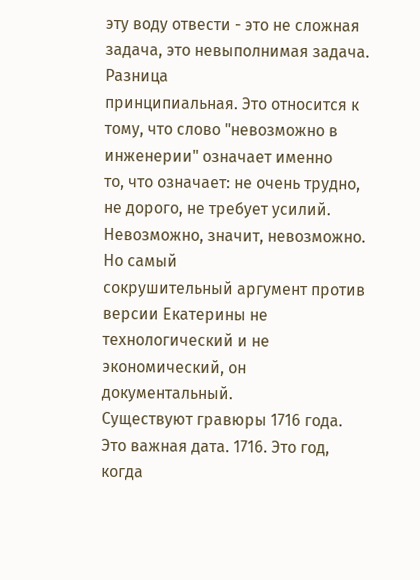эту воду отвести - это не сложная задача, это невыполнимая задача. Разница
принципиальная. Это относится к тому, что слово "невозможно в инженерии" означает именно
то, что означает: не очень трудно, не дорого, не требует усилий. Невозможно, значит, невозможно. Но самый
сокрушительный аргумент против версии Екатерины не технологический и не экономический, он документальный.
Существуют гравюры 1716 года. Это важная дата. 1716. Это год, когда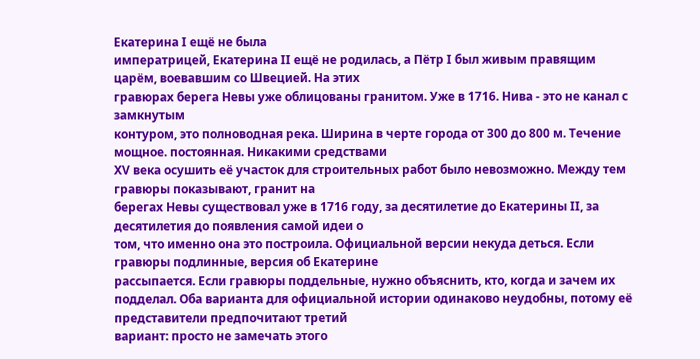Екатерина I ещё не была
императрицей, Екатерина II ещё не родилась, а Пётр I был живым правящим царём, воевавшим со Швецией. На этих
гравюрах берега Невы уже облицованы гранитом. Уже в 1716. Нива - это не канал с замкнутым
контуром, это полноводная река. Ширина в черте города от 300 до 800 м. Течение мощное. постоянная. Никакими средствами
XV века осушить её участок для строительных работ было невозможно. Между тем гравюры показывают, гранит на
берегах Невы существовал уже в 1716 году, за десятилетие до Екатерины II, за десятилетия до появления самой идеи о
том, что именно она это построила. Официальной версии некуда деться. Если гравюры подлинные, версия об Екатерине
рассыпается. Если гравюры поддельные, нужно объяснить, кто, когда и зачем их
подделал. Оба варианта для официальной истории одинаково неудобны, потому её представители предпочитают третий
вариант: просто не замечать этого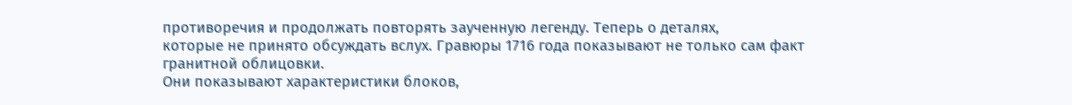противоречия и продолжать повторять заученную легенду. Теперь о деталях,
которые не принято обсуждать вслух. Гравюры 1716 года показывают не только сам факт гранитной облицовки.
Они показывают характеристики блоков,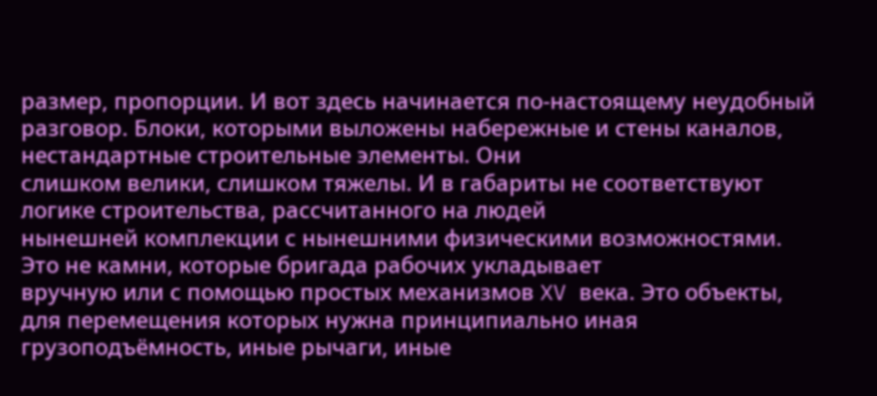размер, пропорции. И вот здесь начинается по-настоящему неудобный
разговор. Блоки, которыми выложены набережные и стены каналов, нестандартные строительные элементы. Они
слишком велики, слишком тяжелы. И в габариты не соответствуют логике строительства, рассчитанного на людей
нынешней комплекции с нынешними физическими возможностями. Это не камни, которые бригада рабочих укладывает
вручную или с помощью простых механизмов XV века. Это объекты, для перемещения которых нужна принципиально иная
грузоподъёмность, иные рычаги, иные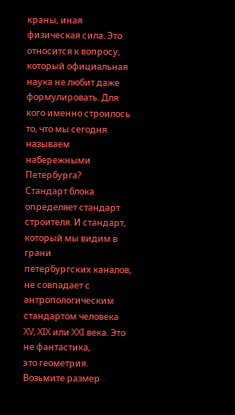краны, иная физическая сила. Это относится к вопросу, который официальная
наука не любит даже формулировать. Для кого именно строилось то, что мы сегодня называем набережными Петербурга?
Стандарт блока определяет стандарт строителя. И стандарт, который мы видим в грани
петербургских каналов, не совпадает с антропологическим стандартом человека XV, XIX или XXI века. Это не фантастика,
это геометрия. Возьмите размер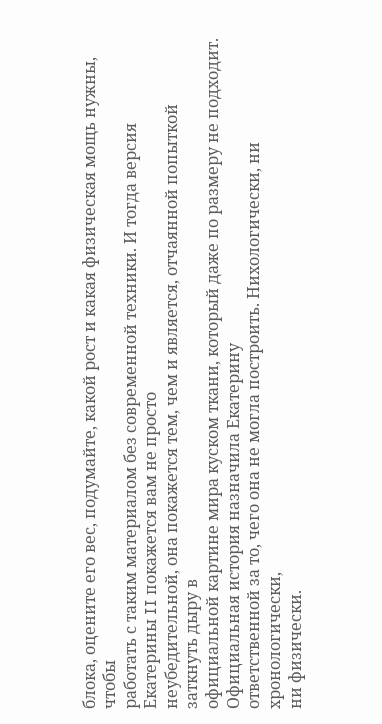блока, оцените его вес, подумайте, какой рост и какая физическая мощь нужны, чтобы
работать с таким материалом без современной техники. И тогда версия Екатерины II покажется вам не просто
неубедительной, она покажется тем, чем и является, отчаянной попыткой заткнуть дыру в
официальной картине мира куском ткани, который даже по размеру не подходит. Официальная история назначила Екатерину
ответственной за то, чего она не могла построить. Нихологически, ни хронологически,
ни физически.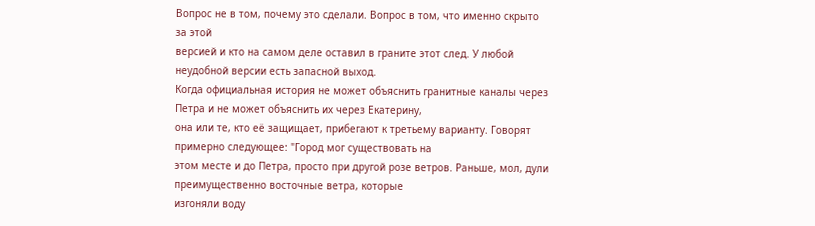Вопрос не в том, почему это сделали. Вопрос в том, что именно скрыто за этой
версией и кто на самом деле оставил в граните этот след. У любой неудобной версии есть запасной выход.
Когда официальная история не может объяснить гранитные каналы через Петра и не может объяснить их через Екатерину,
она или те, кто её защищает, прибегают к третьему варианту. Говорят примерно следующее: "Город мог существовать на
этом месте и до Петра, просто при другой розе ветров. Раньше, мол, дули преимущественно восточные ветра, которые
изгоняли воду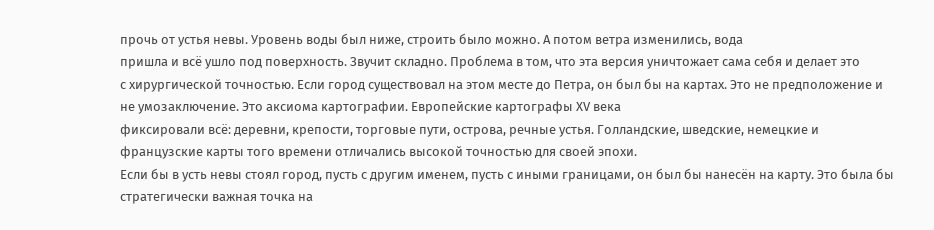прочь от устья невы. Уровень воды был ниже, строить было можно. А потом ветра изменились, вода
пришла и всё ушло под поверхность. Звучит складно. Проблема в том, что эта версия уничтожает сама себя и делает это
с хирургической точностью. Если город существовал на этом месте до Петра, он был бы на картах. Это не предположение и
не умозаключение. Это аксиома картографии. Европейские картографы XV века
фиксировали всё: деревни, крепости, торговые пути, острова, речные устья. Голландские, шведские, немецкие и
французские карты того времени отличались высокой точностью для своей эпохи.
Если бы в усть невы стоял город, пусть с другим именем, пусть с иными границами, он был бы нанесён на карту. Это была бы
стратегически важная точка на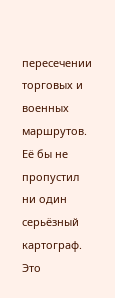пересечении торговых и военных маршрутов.
Её бы не пропустил ни один серьёзный картограф. Это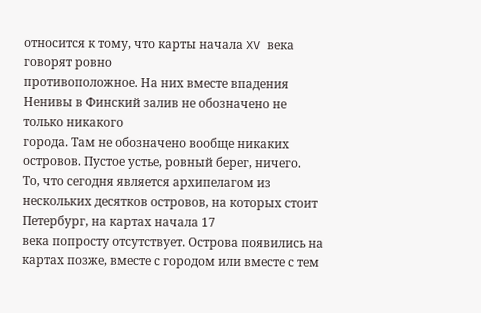относится к тому, что карты начала XV века говорят ровно
противоположное. На них вместе впадения Ненивы в Финский залив не обозначено не только никакого
города. Там не обозначено вообще никаких островов. Пустое устье, ровный берег, ничего.
То, что сегодня является архипелагом из нескольких десятков островов, на которых стоит Петербург, на картах начала 17
века попросту отсутствует. Острова появились на картах позже, вместе с городом или вместе с тем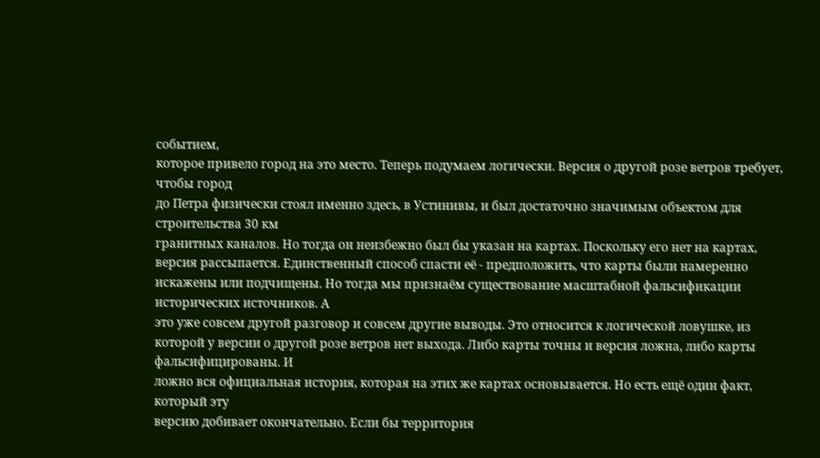событием,
которое привело город на это место. Теперь подумаем логически. Версия о другой розе ветров требует, чтобы город
до Петра физически стоял именно здесь, в Устинивы, и был достаточно значимым объектом для строительства 30 км
гранитных каналов. Но тогда он неизбежно был бы указан на картах. Поскольку его нет на картах,
версия рассыпается. Единственный способ спасти её - предположить, что карты были намеренно
искажены или подчищены. Но тогда мы признаём существование масштабной фальсификации исторических источников. А
это уже совсем другой разговор и совсем другие выводы. Это относится к логической ловушке, из
которой у версии о другой розе ветров нет выхода. Либо карты точны и версия ложна, либо карты фальсифицированы. И
ложно вся официальная история, которая на этих же картах основывается. Но есть ещё один факт, который эту
версию добивает окончательно. Если бы территория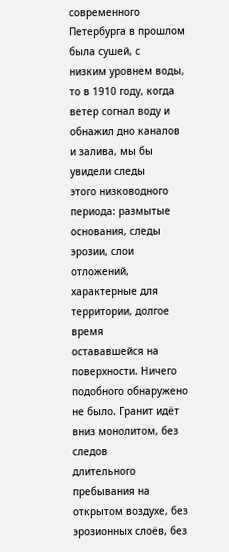современного Петербурга в прошлом была сушей, с
низким уровнем воды, то в 1910 году, когда ветер согнал воду и обнажил дно каналов и залива, мы бы увидели следы
этого низководного периода: размытые основания, следы эрозии, слои отложений, характерные для территории, долгое время
остававшейся на поверхности. Ничего подобного обнаружено не было. Гранит идёт вниз монолитом, без следов
длительного пребывания на открытом воздухе, без эрозионных слоёв, без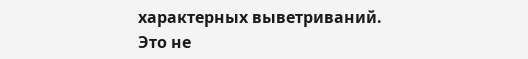характерных выветриваний.
Это не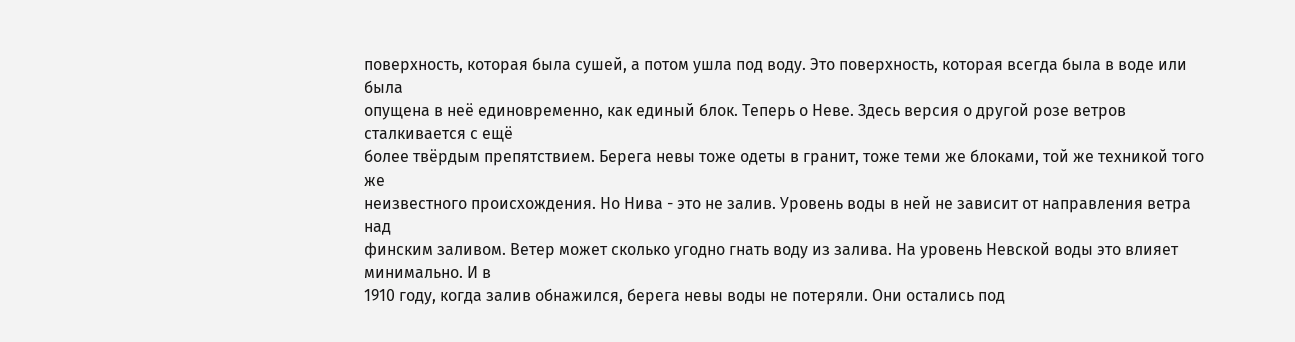поверхность, которая была сушей, а потом ушла под воду. Это поверхность, которая всегда была в воде или была
опущена в неё единовременно, как единый блок. Теперь о Неве. Здесь версия о другой розе ветров сталкивается с ещё
более твёрдым препятствием. Берега невы тоже одеты в гранит, тоже теми же блоками, той же техникой того же
неизвестного происхождения. Но Нива - это не залив. Уровень воды в ней не зависит от направления ветра над
финским заливом. Ветер может сколько угодно гнать воду из залива. На уровень Невской воды это влияет минимально. И в
1910 году, когда залив обнажился, берега невы воды не потеряли. Они остались под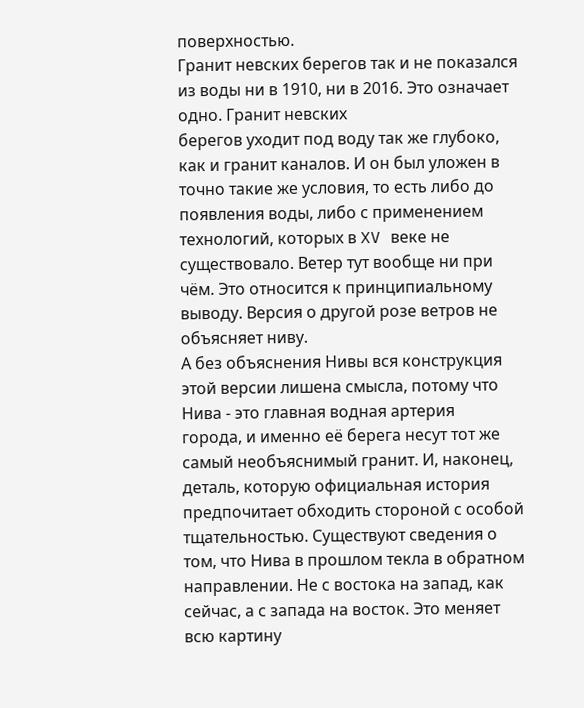поверхностью.
Гранит невских берегов так и не показался из воды ни в 1910, ни в 2016. Это означает одно. Гранит невских
берегов уходит под воду так же глубоко, как и гранит каналов. И он был уложен в точно такие же условия, то есть либо до
появления воды, либо с применением технологий, которых в XV веке не существовало. Ветер тут вообще ни при
чём. Это относится к принципиальному выводу. Версия о другой розе ветров не объясняет ниву.
А без объяснения Нивы вся конструкция этой версии лишена смысла, потому что Нива - это главная водная артерия
города, и именно её берега несут тот же самый необъяснимый гранит. И, наконец, деталь, которую официальная история
предпочитает обходить стороной с особой тщательностью. Существуют сведения о том, что Нива в прошлом текла в обратном
направлении. Не с востока на запад, как сейчас, а с запада на восток. Это меняет всю картину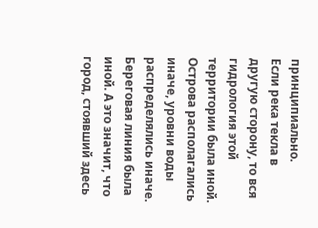принципиально.
Если река текла в другую сторону, то вся гидрология этой территории была иной. Острова располагались иначе, уровни воды
распределялись иначе. Береговая линия была иной. А это значит, что город, стоявший здесь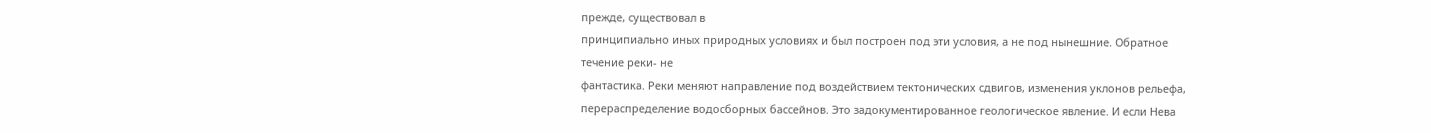прежде, существовал в
принципиально иных природных условиях и был построен под эти условия, а не под нынешние. Обратное течение реки- не
фантастика. Реки меняют направление под воздействием тектонических сдвигов, изменения уклонов рельефа,
перераспределение водосборных бассейнов. Это задокументированное геологическое явление. И если Нева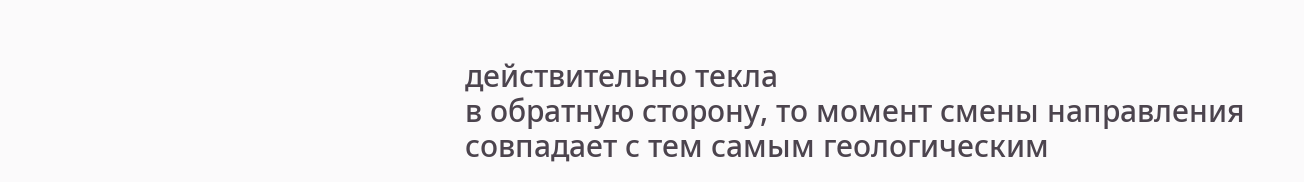действительно текла
в обратную сторону, то момент смены направления совпадает с тем самым геологическим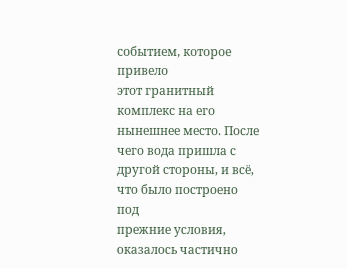событием, которое привело
этот гранитный комплекс на его нынешнее место. После чего вода пришла с другой стороны, и всё, что было построено под
прежние условия, оказалось частично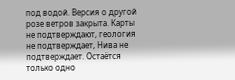под водой. Версия о другой розе ветров закрыта. Карты не подтверждают, геология
не подтверждает, Нива не подтверждает. Остаётся только одно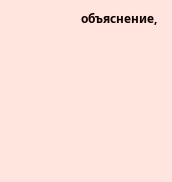объяснение,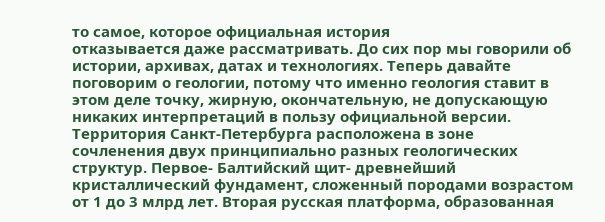то самое, которое официальная история
отказывается даже рассматривать. До сих пор мы говорили об истории, архивах, датах и технологиях. Теперь давайте
поговорим о геологии, потому что именно геология ставит в этом деле точку, жирную, окончательную, не допускающую
никаких интерпретаций в пользу официальной версии. Территория Санкт-Петербурга расположена в зоне
сочленения двух принципиально разных геологических структур. Первое- Балтийский щит- древнейший
кристаллический фундамент, сложенный породами возрастом от 1 до 3 млрд лет. Вторая русская платформа, образованная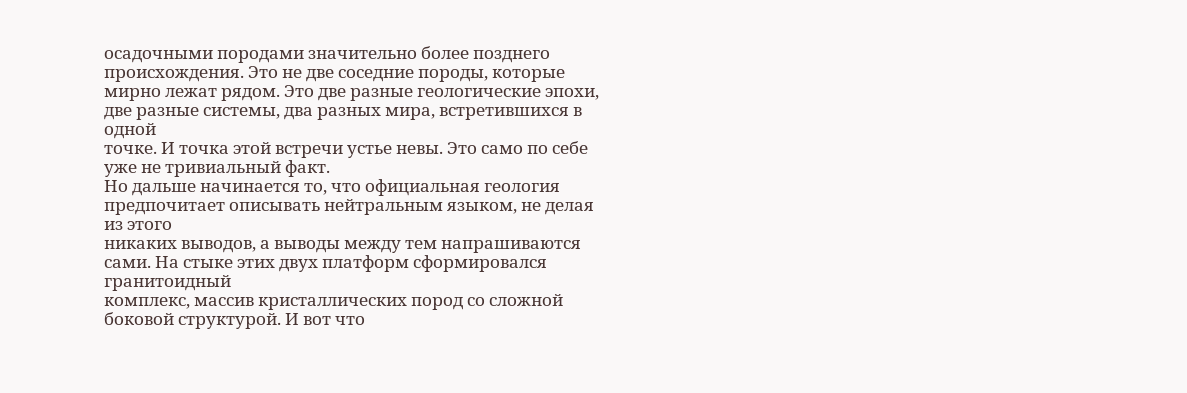осадочными породами значительно более позднего происхождения. Это не две соседние породы, которые
мирно лежат рядом. Это две разные геологические эпохи, две разные системы, два разных мира, встретившихся в одной
точке. И точка этой встречи устье невы. Это само по себе уже не тривиальный факт.
Но дальше начинается то, что официальная геология предпочитает описывать нейтральным языком, не делая из этого
никаких выводов, а выводы между тем напрашиваются сами. На стыке этих двух платформ сформировался гранитоидный
комплекс, массив кристаллических пород со сложной боковой структурой. И вот что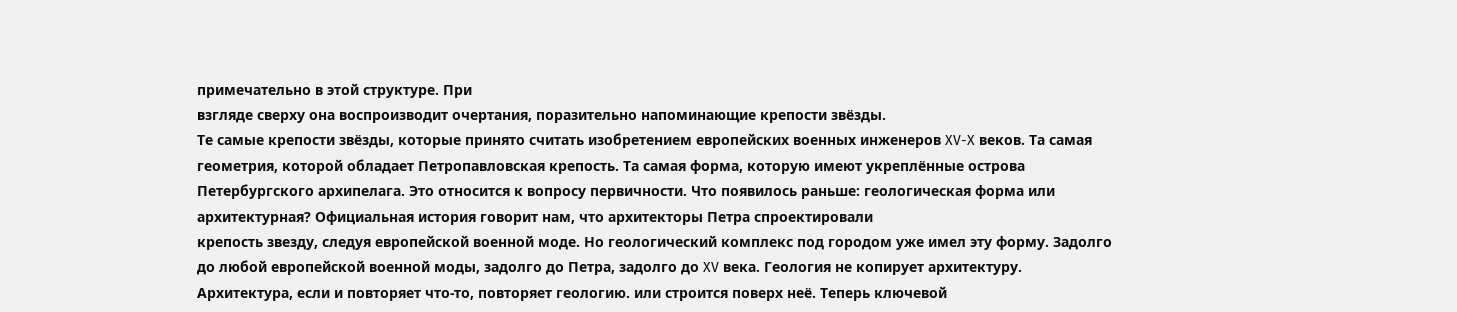примечательно в этой структуре. При
взгляде сверху она воспроизводит очертания, поразительно напоминающие крепости звёзды.
Те самые крепости звёзды, которые принято считать изобретением европейских военных инженеров XV-X веков. Та самая
геометрия, которой обладает Петропавловская крепость. Та самая форма, которую имеют укреплённые острова
Петербургского архипелага. Это относится к вопросу первичности. Что появилось раньше: геологическая форма или
архитектурная? Официальная история говорит нам, что архитекторы Петра спроектировали
крепость звезду, следуя европейской военной моде. Но геологический комплекс под городом уже имел эту форму. Задолго
до любой европейской военной моды, задолго до Петра, задолго до XV века. Геология не копирует архитектуру.
Архитектура, если и повторяет что-то, повторяет геологию. или строится поверх неё. Теперь ключевой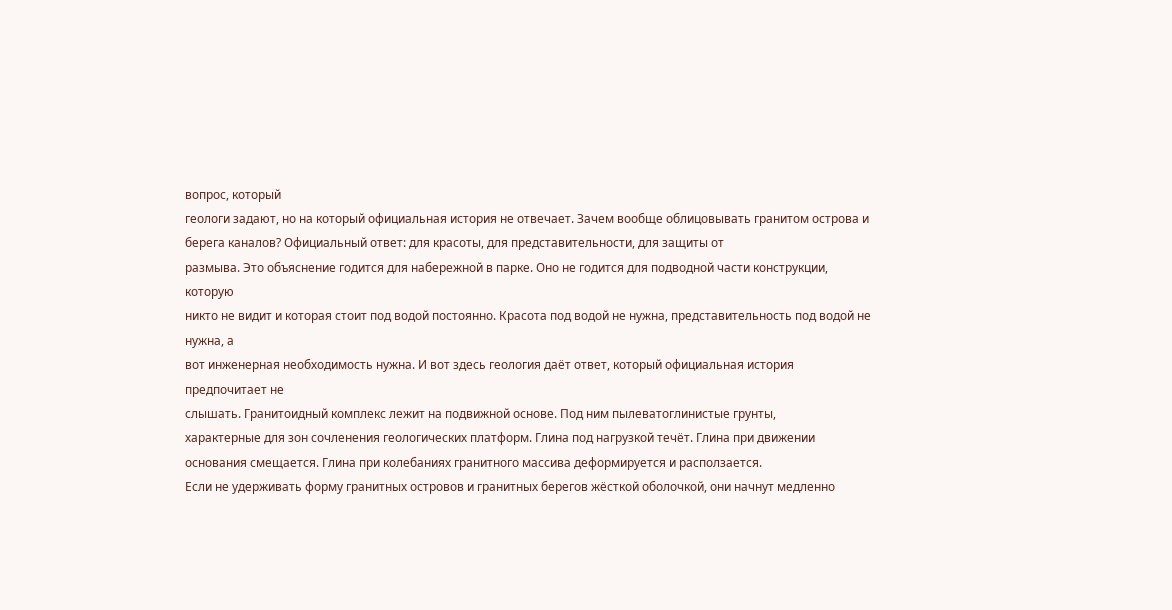вопрос, который
геологи задают, но на который официальная история не отвечает. Зачем вообще облицовывать гранитом острова и
берега каналов? Официальный ответ: для красоты, для представительности, для защиты от
размыва. Это объяснение годится для набережной в парке. Оно не годится для подводной части конструкции, которую
никто не видит и которая стоит под водой постоянно. Красота под водой не нужна, представительность под водой не нужна, а
вот инженерная необходимость нужна. И вот здесь геология даёт ответ, который официальная история предпочитает не
слышать. Гранитоидный комплекс лежит на подвижной основе. Под ним пылеватоглинистые грунты,
характерные для зон сочленения геологических платформ. Глина под нагрузкой течёт. Глина при движении
основания смещается. Глина при колебаниях гранитного массива деформируется и расползается.
Если не удерживать форму гранитных островов и гранитных берегов жёсткой оболочкой, они начнут медленно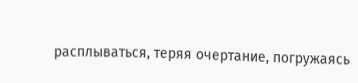расплываться, теряя очертание, погружаясь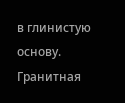в глинистую основу. Гранитная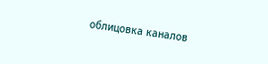облицовка каналов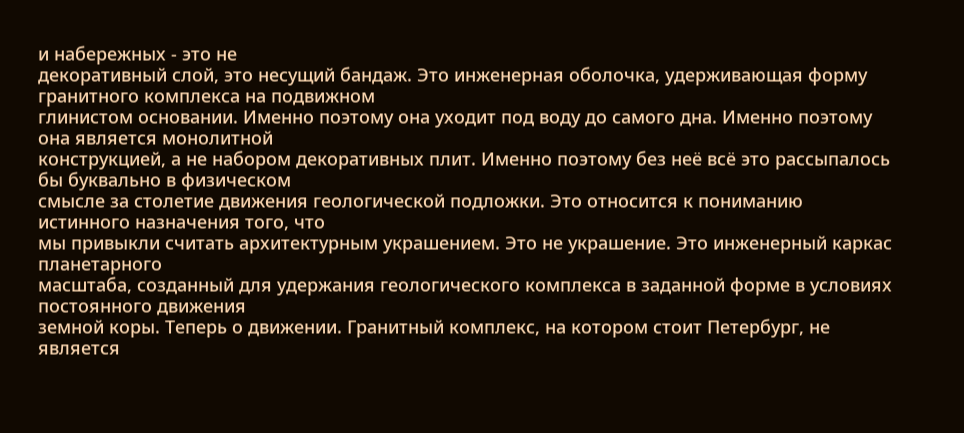и набережных - это не
декоративный слой, это несущий бандаж. Это инженерная оболочка, удерживающая форму гранитного комплекса на подвижном
глинистом основании. Именно поэтому она уходит под воду до самого дна. Именно поэтому она является монолитной
конструкцией, а не набором декоративных плит. Именно поэтому без неё всё это рассыпалось бы буквально в физическом
смысле за столетие движения геологической подложки. Это относится к пониманию истинного назначения того, что
мы привыкли считать архитектурным украшением. Это не украшение. Это инженерный каркас планетарного
масштаба, созданный для удержания геологического комплекса в заданной форме в условиях постоянного движения
земной коры. Теперь о движении. Гранитный комплекс, на котором стоит Петербург, не является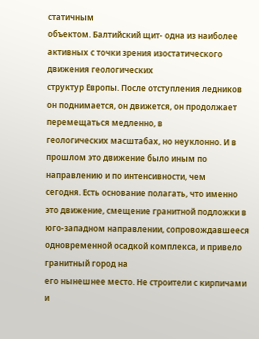статичным
объектом. Балтийский щит- одна из наиболее активных с точки зрения изостатического движения геологических
структур Европы. После отступления ледников он поднимается, он движется, он продолжает перемещаться медленно, в
геологических масштабах, но неуклонно. И в прошлом это движение было иным по направлению и по интенсивности, чем
сегодня. Есть основание полагать, что именно это движение, смещение гранитной подложки в
юго-западном направлении, сопровождавшееся одновременной осадкой комплекса, и привело гранитный город на
его нынешнее место. Не строители с кирпичами и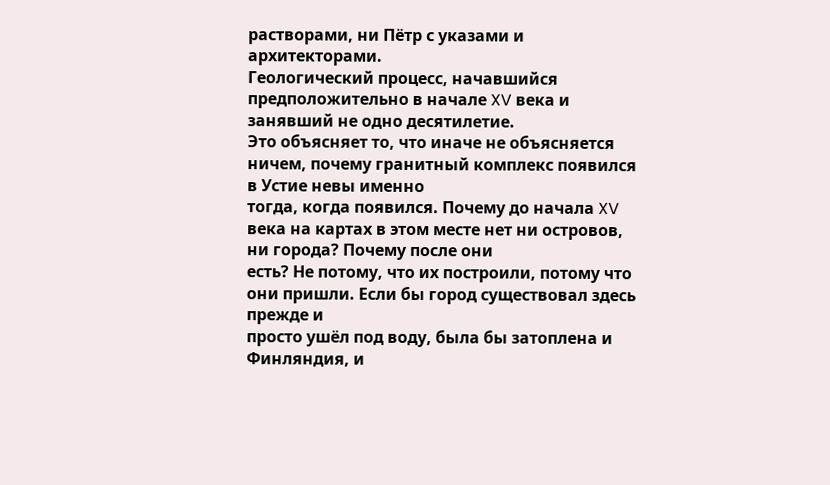растворами, ни Пётр с указами и архитекторами.
Геологический процесс, начавшийся предположительно в начале XV века и занявший не одно десятилетие.
Это объясняет то, что иначе не объясняется ничем, почему гранитный комплекс появился в Устие невы именно
тогда, когда появился. Почему до начала XV века на картах в этом месте нет ни островов, ни города? Почему после они
есть? Не потому, что их построили, потому что они пришли. Если бы город существовал здесь прежде и
просто ушёл под воду, была бы затоплена и Финляндия, и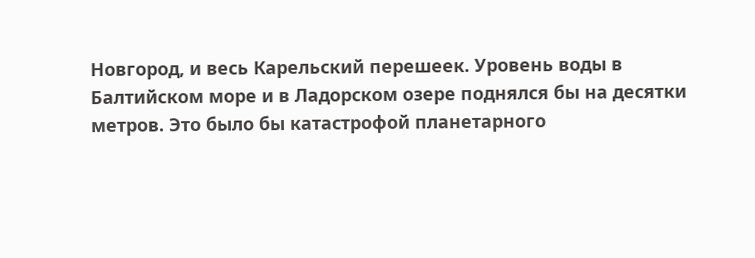Новгород, и весь Карельский перешеек. Уровень воды в
Балтийском море и в Ладорском озере поднялся бы на десятки метров. Это было бы катастрофой планетарного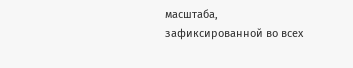масштаба,
зафиксированной во всех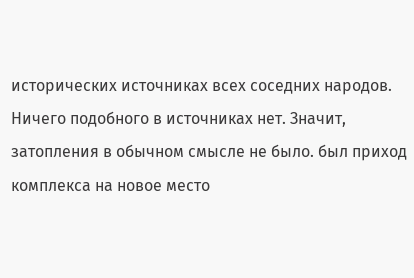исторических источниках всех соседних народов. Ничего подобного в источниках нет. Значит,
затопления в обычном смысле не было. был приход комплекса на новое место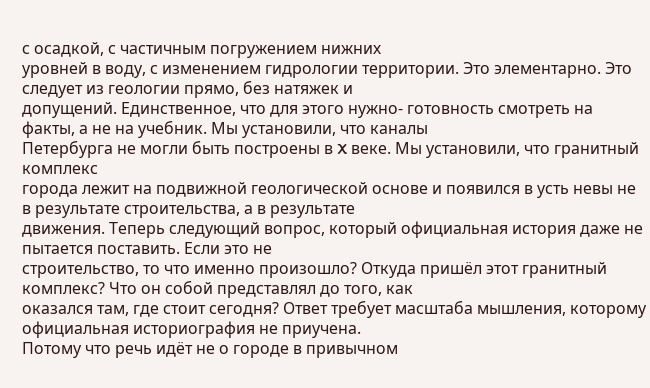с осадкой, с частичным погружением нижних
уровней в воду, с изменением гидрологии территории. Это элементарно. Это следует из геологии прямо, без натяжек и
допущений. Единственное, что для этого нужно- готовность смотреть на факты, а не на учебник. Мы установили, что каналы
Петербурга не могли быть построены в X веке. Мы установили, что гранитный комплекс
города лежит на подвижной геологической основе и появился в усть невы не в результате строительства, а в результате
движения. Теперь следующий вопрос, который официальная история даже не пытается поставить. Если это не
строительство, то что именно произошло? Откуда пришёл этот гранитный комплекс? Что он собой представлял до того, как
оказался там, где стоит сегодня? Ответ требует масштаба мышления, которому официальная историография не приучена.
Потому что речь идёт не о городе в привычном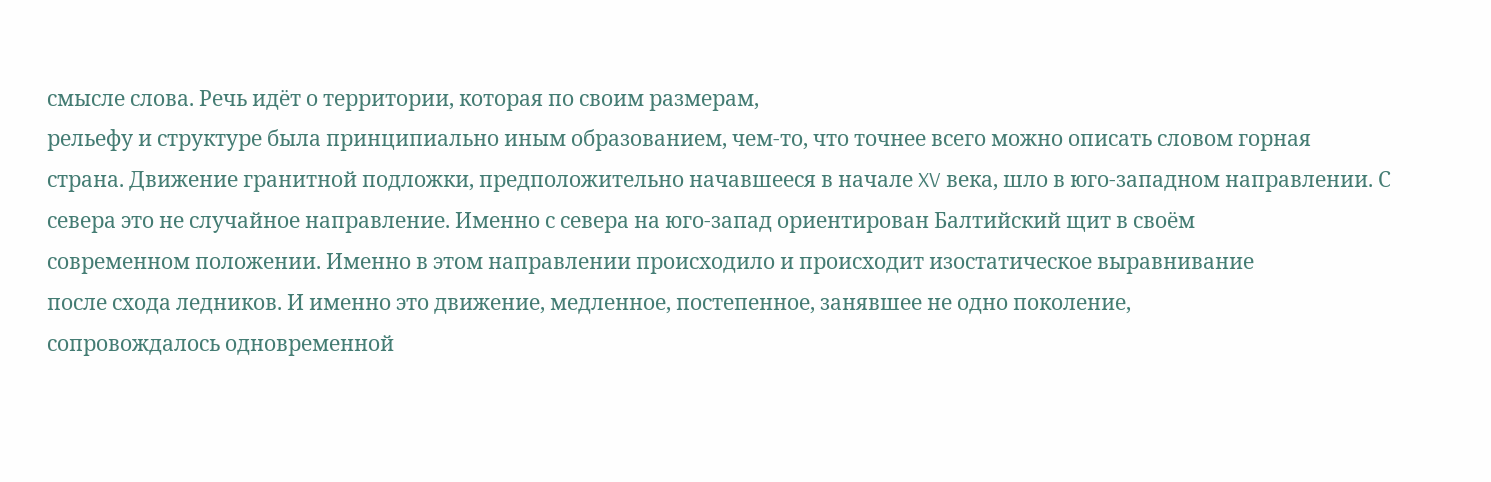смысле слова. Речь идёт о территории, которая по своим размерам,
рельефу и структуре была принципиально иным образованием, чем-то, что точнее всего можно описать словом горная
страна. Движение гранитной подложки, предположительно начавшееся в начале XV века, шло в юго-западном направлении. С
севера это не случайное направление. Именно с севера на юго-запад ориентирован Балтийский щит в своём
современном положении. Именно в этом направлении происходило и происходит изостатическое выравнивание
после схода ледников. И именно это движение, медленное, постепенное, занявшее не одно поколение,
сопровождалось одновременной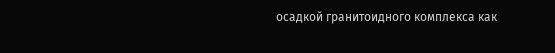осадкой гранитоидного комплекса как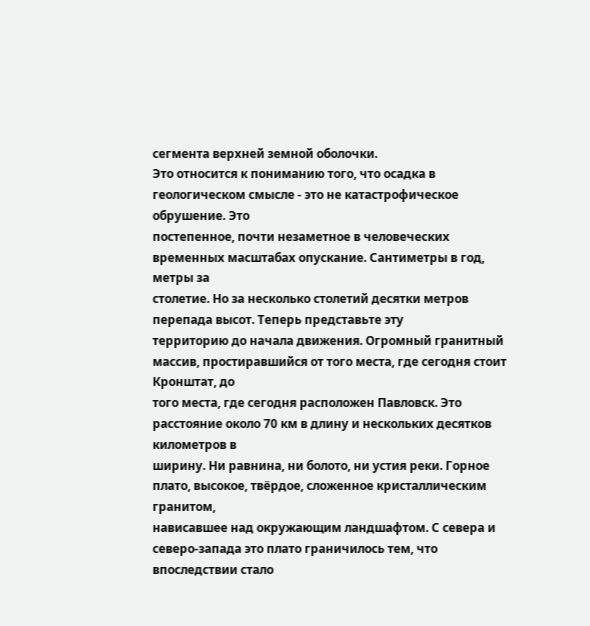сегмента верхней земной оболочки.
Это относится к пониманию того, что осадка в геологическом смысле - это не катастрофическое обрушение. Это
постепенное, почти незаметное в человеческих временных масштабах опускание. Сантиметры в год, метры за
столетие. Но за несколько столетий десятки метров перепада высот. Теперь представьте эту
территорию до начала движения. Огромный гранитный массив, простиравшийся от того места, где сегодня стоит Кронштат, до
того места, где сегодня расположен Павловск. Это расстояние около 70 км в длину и нескольких десятков километров в
ширину. Ни равнина, ни болото, ни устия реки. Горное плато, высокое, твёрдое, сложенное кристаллическим гранитом,
нависавшее над окружающим ландшафтом. С севера и северо-запада это плато граничилось тем, что впоследствии стало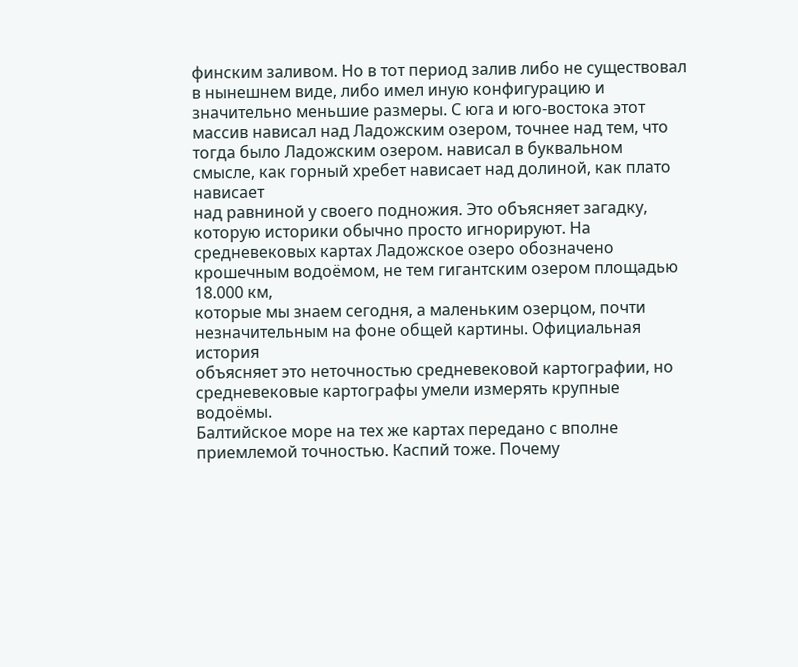финским заливом. Но в тот период залив либо не существовал в нынешнем виде, либо имел иную конфигурацию и
значительно меньшие размеры. С юга и юго-востока этот массив нависал над Ладожским озером, точнее над тем, что
тогда было Ладожским озером. нависал в буквальном смысле, как горный хребет нависает над долиной, как плато нависает
над равниной у своего подножия. Это объясняет загадку, которую историки обычно просто игнорируют. На
средневековых картах Ладожское озеро обозначено крошечным водоёмом, не тем гигантским озером площадью 18.000 км,
которые мы знаем сегодня, а маленьким озерцом, почти незначительным на фоне общей картины. Официальная история
объясняет это неточностью средневековой картографии, но средневековые картографы умели измерять крупные водоёмы.
Балтийское море на тех же картах передано с вполне приемлемой точностью. Каспий тоже. Почему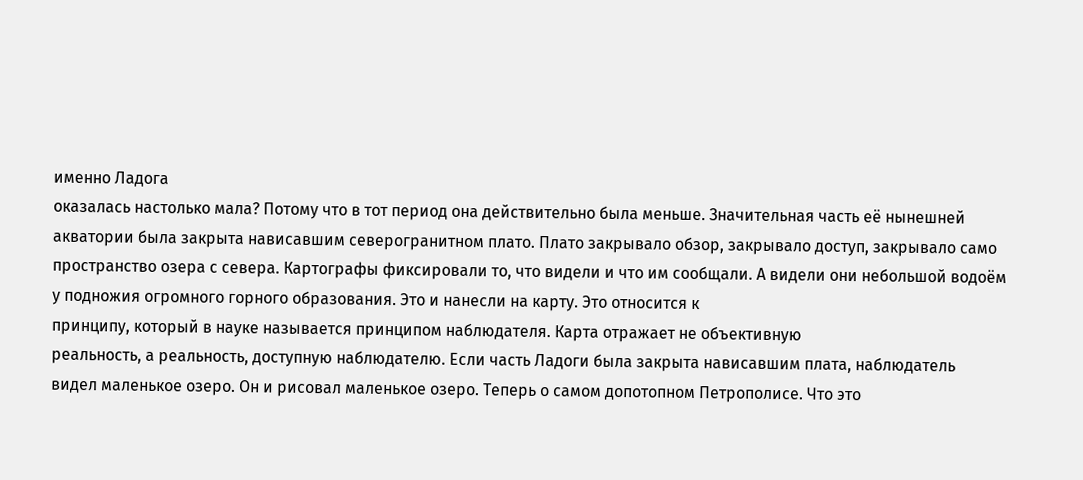именно Ладога
оказалась настолько мала? Потому что в тот период она действительно была меньше. Значительная часть её нынешней
акватории была закрыта нависавшим северогранитном плато. Плато закрывало обзор, закрывало доступ, закрывало само
пространство озера с севера. Картографы фиксировали то, что видели и что им сообщали. А видели они небольшой водоём
у подножия огромного горного образования. Это и нанесли на карту. Это относится к
принципу, который в науке называется принципом наблюдателя. Карта отражает не объективную
реальность, а реальность, доступную наблюдателю. Если часть Ладоги была закрыта нависавшим плата, наблюдатель
видел маленькое озеро. Он и рисовал маленькое озеро. Теперь о самом допотопном Петрополисе. Что это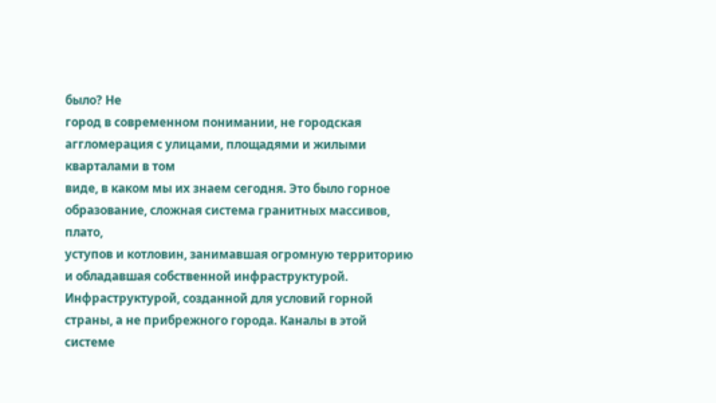было? Не
город в современном понимании, не городская аггломерация с улицами, площадями и жилыми кварталами в том
виде, в каком мы их знаем сегодня. Это было горное образование, сложная система гранитных массивов, плато,
уступов и котловин, занимавшая огромную территорию и обладавшая собственной инфраструктурой.
Инфраструктурой, созданной для условий горной страны, а не прибрежного города. Каналы в этой системе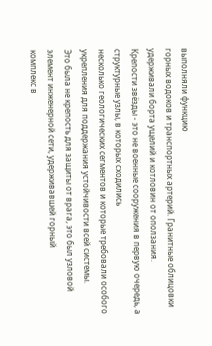выполняли функцию
горных водоков и транспортных артерий. Гранитные облицовки удерживали борта ущелий и котловин от оползания.
Крепости звёзды - это не военные сооружения в первую очередь, а структурные узлы, в которых сходились
несколько геологических сегментов и которые требовали особого укрепления для поддержания устойчивости всей системы.
Это была не крепость для защиты от врага, это был узловой элемент инженерной сети, удерживавшей горный
комплекс в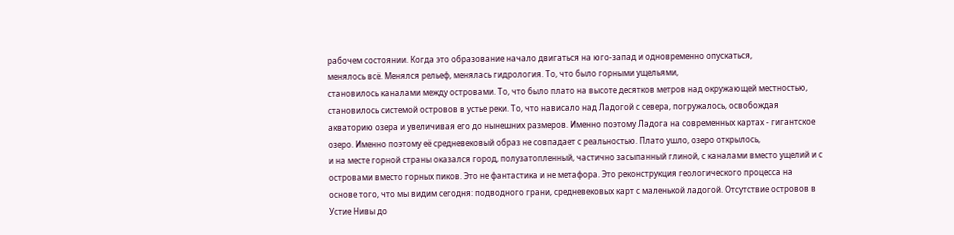рабочем состоянии. Когда это образование начало двигаться на юго-запад и одновременно опускаться,
менялось всё. Менялся рельеф, менялась гидрология. То, что было горными ущельями,
становилось каналами между островами. То, что было плато на высоте десятков метров над окружающей местностью,
становилось системой островов в устье реки. То, что нависало над Ладогой с севера, погружалось, освобождая
акваторию озера и увеличивая его до нынешних размеров. Именно поэтому Ладога на современных картах - гигантское
озеро. Именно поэтому её средневековый образ не совпадает с реальностью. Плато ушло, озеро открылось,
и на месте горной страны оказался город, полузатопленный, частично засыпанный глиной, с каналами вместо ущелий и с
островами вместо горных пиков. Это не фантастика и не метафора. Это реконструкция геологического процесса на
основе того, что мы видим сегодня: подводного грани, средневековых карт с маленькой ладогой. Отсутствие островов в
Устие Нивы до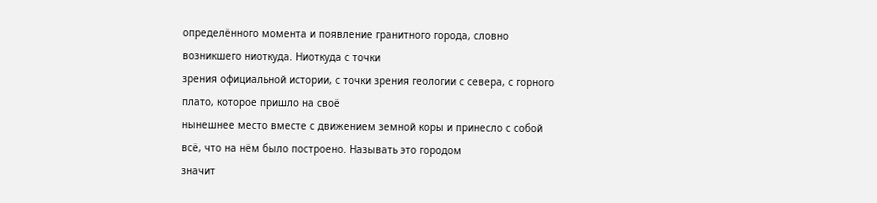определённого момента и появление гранитного города, словно возникшего ниоткуда. Ниоткуда с точки
зрения официальной истории, с точки зрения геологии с севера, с горного плато, которое пришло на своё
нынешнее место вместе с движением земной коры и принесло с собой всё, что на нём было построено. Называть это городом
значит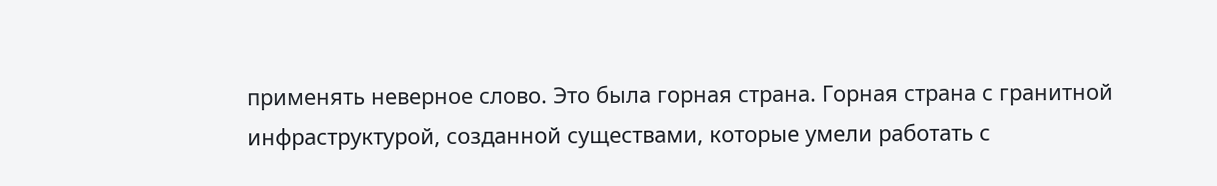применять неверное слово. Это была горная страна. Горная страна с гранитной
инфраструктурой, созданной существами, которые умели работать с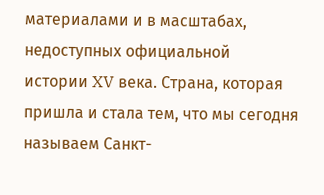материалами и в масштабах, недоступных официальной
истории XV века. Страна, которая пришла и стала тем, что мы сегодня называем Санкт-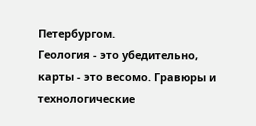Петербургом.
Геология - это убедительно, карты - это весомо. Гравюры и технологические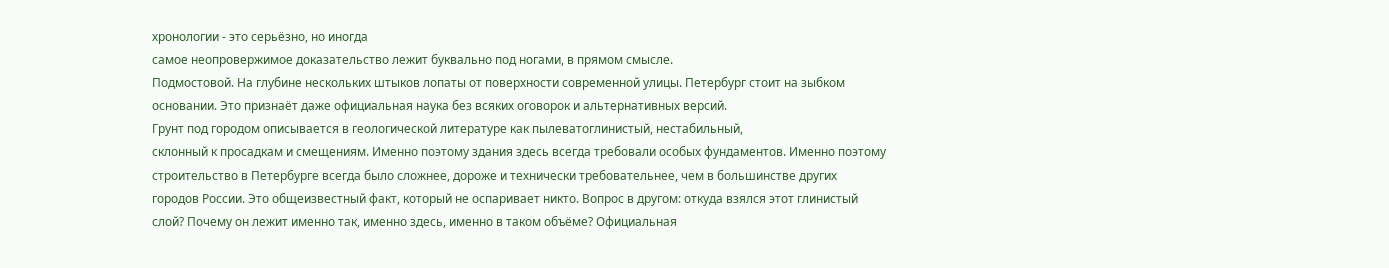хронологии - это серьёзно, но иногда
самое неопровержимое доказательство лежит буквально под ногами, в прямом смысле.
Подмостовой. На глубине нескольких штыков лопаты от поверхности современной улицы. Петербург стоит на зыбком
основании. Это признаёт даже официальная наука без всяких оговорок и альтернативных версий.
Грунт под городом описывается в геологической литературе как пылеватоглинистый, нестабильный,
склонный к просадкам и смещениям. Именно поэтому здания здесь всегда требовали особых фундаментов. Именно поэтому
строительство в Петербурге всегда было сложнее, дороже и технически требовательнее, чем в большинстве других
городов России. Это общеизвестный факт, который не оспаривает никто. Вопрос в другом: откуда взялся этот глинистый
слой? Почему он лежит именно так, именно здесь, именно в таком объёме? Официальная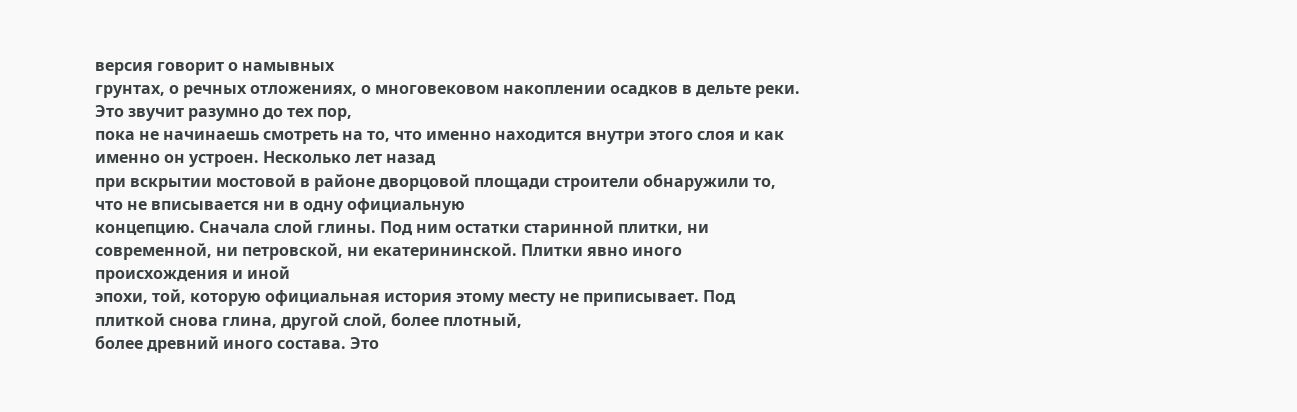версия говорит о намывных
грунтах, о речных отложениях, о многовековом накоплении осадков в дельте реки. Это звучит разумно до тех пор,
пока не начинаешь смотреть на то, что именно находится внутри этого слоя и как именно он устроен. Несколько лет назад
при вскрытии мостовой в районе дворцовой площади строители обнаружили то, что не вписывается ни в одну официальную
концепцию. Сначала слой глины. Под ним остатки старинной плитки, ни
современной, ни петровской, ни екатерининской. Плитки явно иного происхождения и иной
эпохи, той, которую официальная история этому месту не приписывает. Под плиткой снова глина, другой слой, более плотный,
более древний иного состава. Это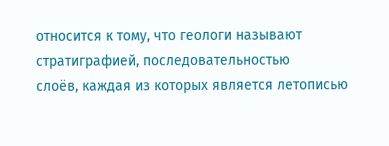относится к тому, что геологи называют стратиграфией, последовательностью
слоёв, каждая из которых является летописью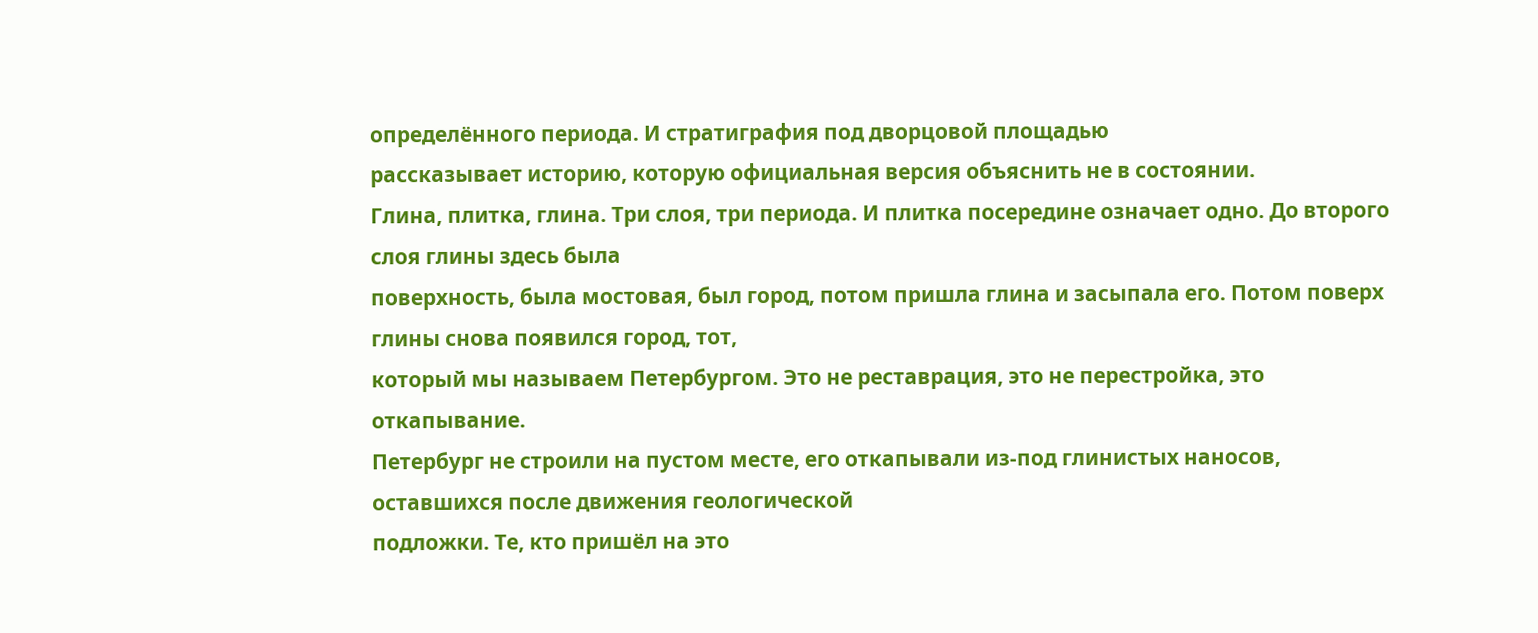определённого периода. И стратиграфия под дворцовой площадью
рассказывает историю, которую официальная версия объяснить не в состоянии.
Глина, плитка, глина. Три слоя, три периода. И плитка посередине означает одно. До второго слоя глины здесь была
поверхность, была мостовая, был город, потом пришла глина и засыпала его. Потом поверх глины снова появился город, тот,
который мы называем Петербургом. Это не реставрация, это не перестройка, это откапывание.
Петербург не строили на пустом месте, его откапывали из-под глинистых наносов, оставшихся после движения геологической
подложки. Те, кто пришёл на это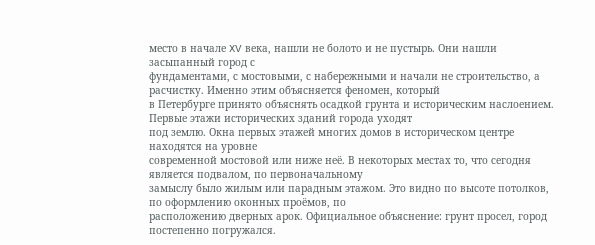место в начале XV века, нашли не болото и не пустырь. Они нашли засыпанный город с
фундаментами, с мостовыми, с набережными и начали не строительство, а расчистку. Именно этим объясняется феномен, который
в Петербурге принято объяснять осадкой грунта и историческим наслоением. Первые этажи исторических зданий города уходят
под землю. Окна первых этажей многих домов в историческом центре находятся на уровне
современной мостовой или ниже неё. В некоторых местах то, что сегодня является подвалом, по первоначальному
замыслу было жилым или парадным этажом. Это видно по высоте потолков, по оформлению оконных проёмов, по
расположению дверных арок. Официальное объяснение: грунт просел, город постепенно погружался.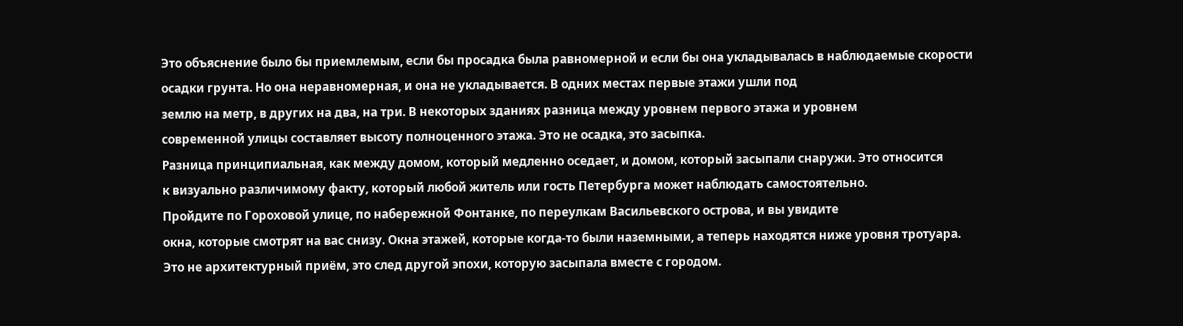Это объяснение было бы приемлемым, если бы просадка была равномерной и если бы она укладывалась в наблюдаемые скорости
осадки грунта. Но она неравномерная, и она не укладывается. В одних местах первые этажи ушли под
землю на метр, в других на два, на три. В некоторых зданиях разница между уровнем первого этажа и уровнем
современной улицы составляет высоту полноценного этажа. Это не осадка, это засыпка.
Разница принципиальная, как между домом, который медленно оседает, и домом, который засыпали снаружи. Это относится
к визуально различимому факту, который любой житель или гость Петербурга может наблюдать самостоятельно.
Пройдите по Гороховой улице, по набережной Фонтанке, по переулкам Васильевского острова, и вы увидите
окна, которые смотрят на вас снизу. Окна этажей, которые когда-то были наземными, а теперь находятся ниже уровня тротуара.
Это не архитектурный приём, это след другой эпохи, которую засыпала вместе с городом.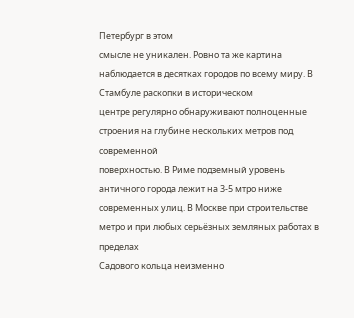Петербург в этом
смысле не уникален. Ровно та же картина наблюдается в десятках городов по всему миру. В Стамбуле раскопки в историческом
центре регулярно обнаруживают полноценные строения на глубине нескольких метров под современной
поверхностью. В Риме подземный уровень античного города лежит на 3-5 мтро ниже
современных улиц. В Москве при строительстве метро и при любых серьёзных земляных работах в пределах
Садового кольца неизменно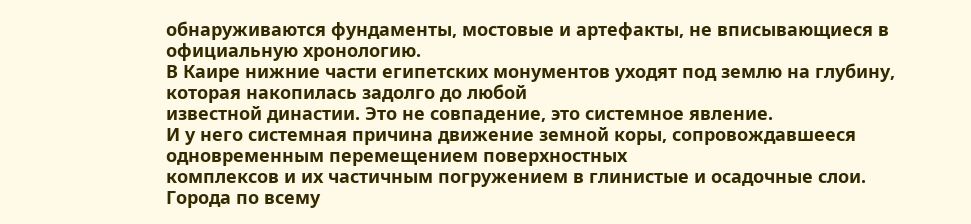обнаруживаются фундаменты, мостовые и артефакты, не вписывающиеся в официальную хронологию.
В Каире нижние части египетских монументов уходят под землю на глубину, которая накопилась задолго до любой
известной династии. Это не совпадение, это системное явление.
И у него системная причина движение земной коры, сопровождавшееся одновременным перемещением поверхностных
комплексов и их частичным погружением в глинистые и осадочные слои. Города по всему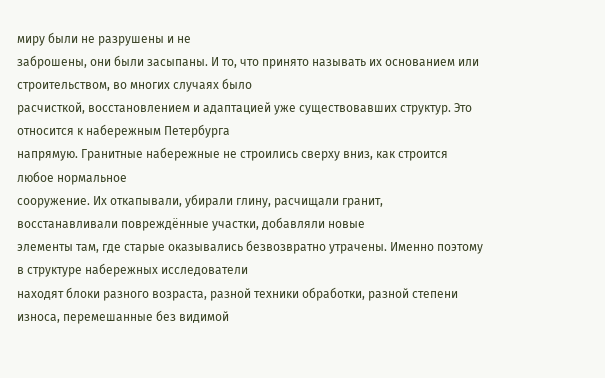миру были не разрушены и не
заброшены, они были засыпаны. И то, что принято называть их основанием или строительством, во многих случаях было
расчисткой, восстановлением и адаптацией уже существовавших структур. Это относится к набережным Петербурга
напрямую. Гранитные набережные не строились сверху вниз, как строится любое нормальное
сооружение. Их откапывали, убирали глину, расчищали гранит, восстанавливали повреждённые участки, добавляли новые
элементы там, где старые оказывались безвозвратно утрачены. Именно поэтому в структуре набережных исследователи
находят блоки разного возраста, разной техники обработки, разной степени износа, перемешанные без видимой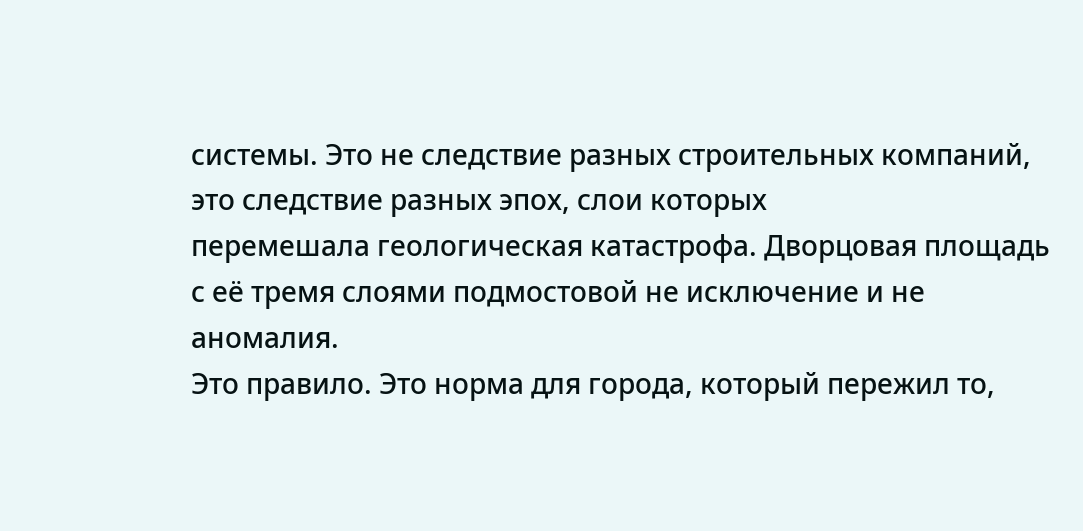системы. Это не следствие разных строительных компаний, это следствие разных эпох, слои которых
перемешала геологическая катастрофа. Дворцовая площадь с её тремя слоями подмостовой не исключение и не аномалия.
Это правило. Это норма для города, который пережил то,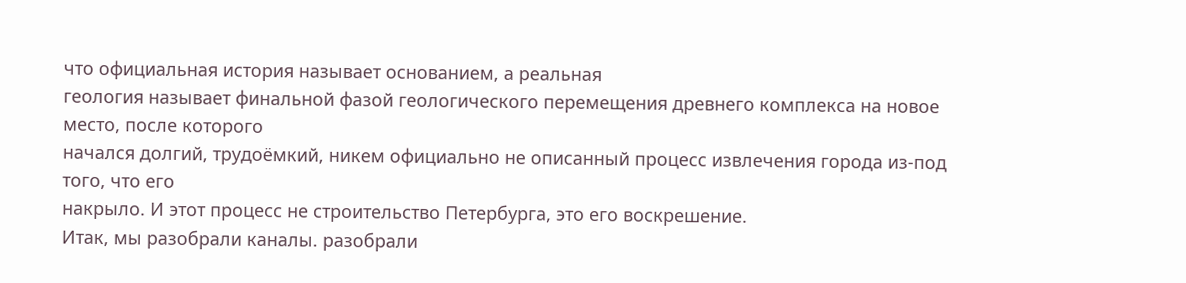что официальная история называет основанием, а реальная
геология называет финальной фазой геологического перемещения древнего комплекса на новое место, после которого
начался долгий, трудоёмкий, никем официально не описанный процесс извлечения города из-под того, что его
накрыло. И этот процесс не строительство Петербурга, это его воскрешение.
Итак, мы разобрали каналы. разобрали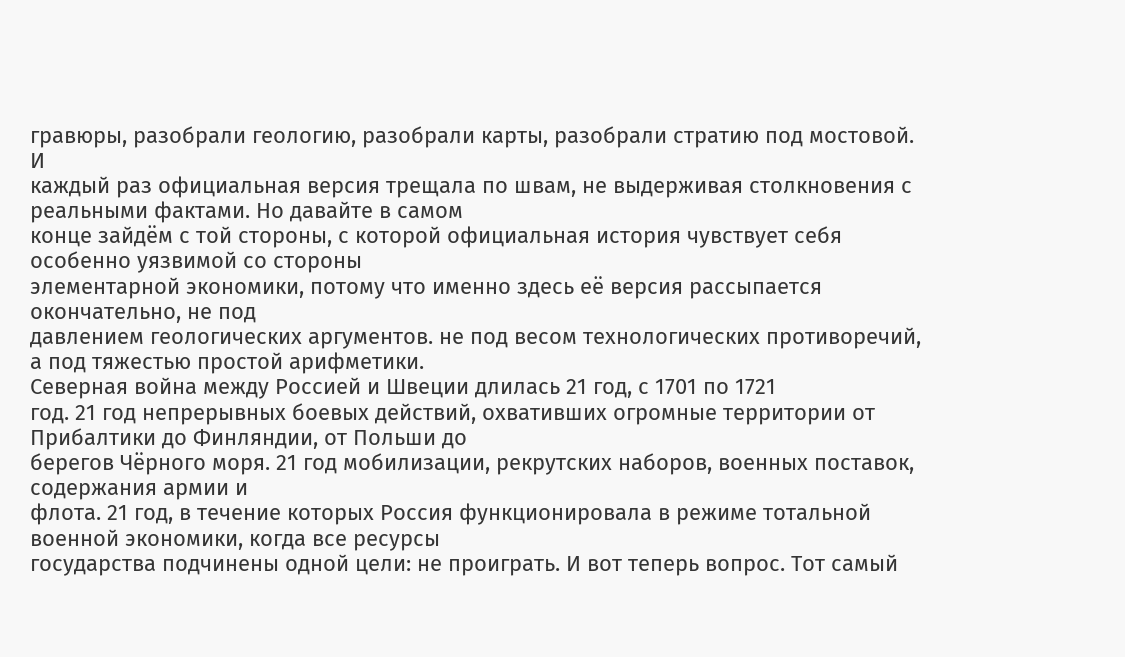гравюры, разобрали геологию, разобрали карты, разобрали стратию под мостовой. И
каждый раз официальная версия трещала по швам, не выдерживая столкновения с реальными фактами. Но давайте в самом
конце зайдём с той стороны, с которой официальная история чувствует себя особенно уязвимой со стороны
элементарной экономики, потому что именно здесь её версия рассыпается окончательно, не под
давлением геологических аргументов. не под весом технологических противоречий, а под тяжестью простой арифметики.
Северная война между Россией и Швеции длилась 21 год, с 1701 по 1721
год. 21 год непрерывных боевых действий, охвативших огромные территории от Прибалтики до Финляндии, от Польши до
берегов Чёрного моря. 21 год мобилизации, рекрутских наборов, военных поставок, содержания армии и
флота. 21 год, в течение которых Россия функционировала в режиме тотальной военной экономики, когда все ресурсы
государства подчинены одной цели: не проиграть. И вот теперь вопрос. Тот самый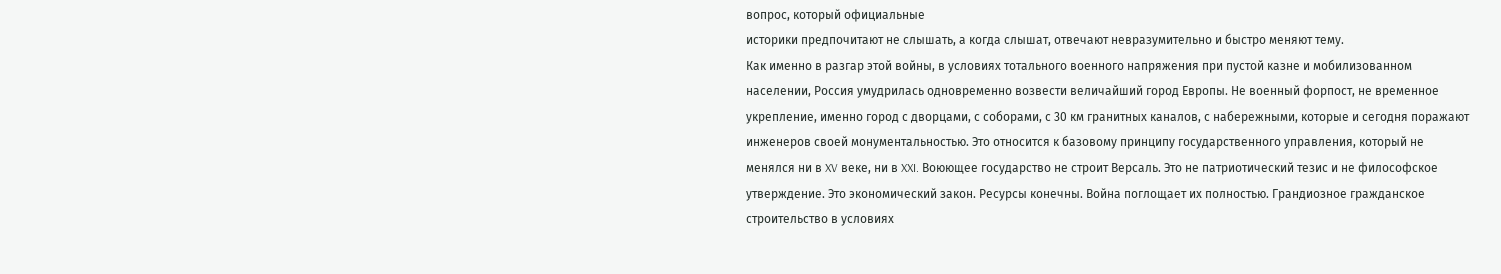вопрос, который официальные
историки предпочитают не слышать, а когда слышат, отвечают невразумительно и быстро меняют тему.
Как именно в разгар этой войны, в условиях тотального военного напряжения при пустой казне и мобилизованном
населении, Россия умудрилась одновременно возвести величайший город Европы. Не военный форпост, не временное
укрепление, именно город с дворцами, с соборами, с 30 км гранитных каналов, с набережными, которые и сегодня поражают
инженеров своей монументальностью. Это относится к базовому принципу государственного управления, который не
менялся ни в XV веке, ни в XXI. Воюющее государство не строит Версаль. Это не патриотический тезис и не философское
утверждение. Это экономический закон. Ресурсы конечны. Война поглощает их полностью. Грандиозное гражданское
строительство в условиях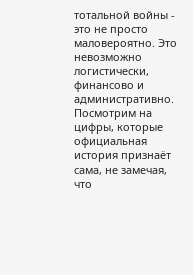тотальной войны - это не просто маловероятно. Это невозможно логистически, финансово и
административно. Посмотрим на цифры, которые официальная история признаёт сама, не замечая, что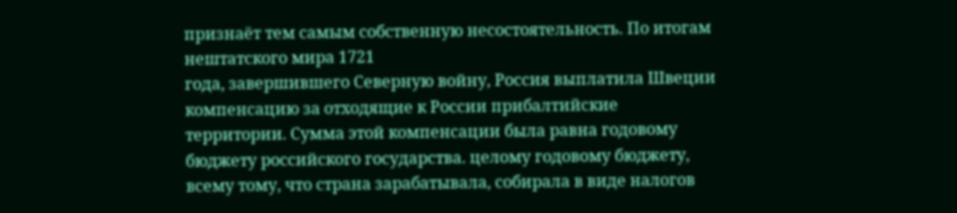признаёт тем самым собственную несостоятельность. По итогам нештатского мира 1721
года, завершившего Северную войну, Россия выплатила Швеции компенсацию за отходящие к России прибалтийские
территории. Сумма этой компенсации была равна годовому бюджету российского государства. целому годовому бюджету,
всему тому, что страна зарабатывала, собирала в виде налогов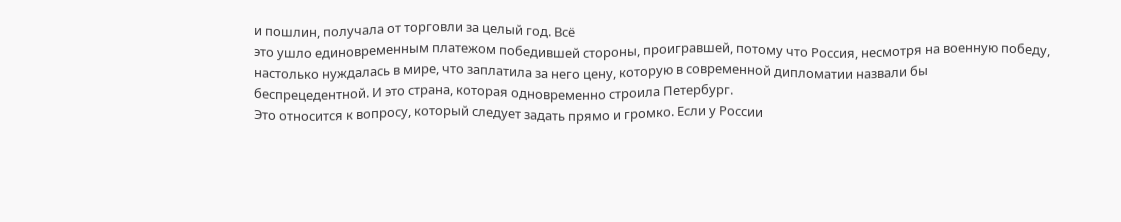и пошлин, получала от торговли за целый год. Всё
это ушло единовременным платежом победившей стороны, проигравшей, потому что Россия, несмотря на военную победу,
настолько нуждалась в мире, что заплатила за него цену, которую в современной дипломатии назвали бы
беспрецедентной. И это страна, которая одновременно строила Петербург.
Это относится к вопросу, который следует задать прямо и громко. Если у России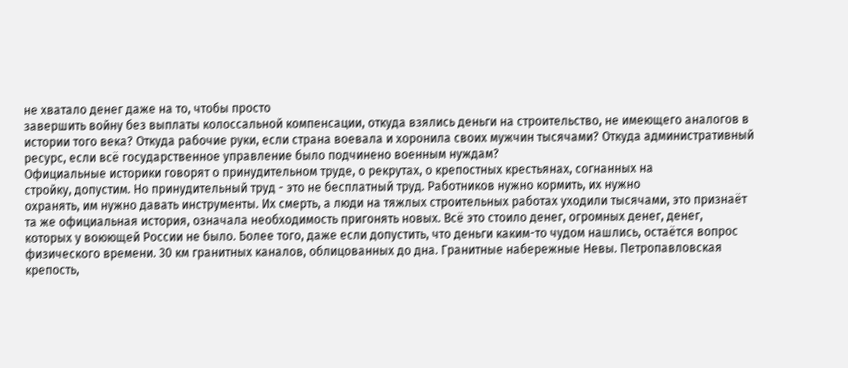не хватало денег даже на то, чтобы просто
завершить войну без выплаты колоссальной компенсации, откуда взялись деньги на строительство, не имеющего аналогов в
истории того века? Откуда рабочие руки, если страна воевала и хоронила своих мужчин тысячами? Откуда административный
ресурс, если всё государственное управление было подчинено военным нуждам?
Официальные историки говорят о принудительном труде, о рекрутах, о крепостных крестьянах, согнанных на
стройку, допустим. Но принудительный труд - это не бесплатный труд. Работников нужно кормить, их нужно
охранять, им нужно давать инструменты. Их смерть, а люди на тяжлых строительных работах уходили тысячами, это признаёт
та же официальная история, означала необходимость пригонять новых. Всё это стоило денег, огромных денег, денег,
которых у воюющей России не было. Более того, даже если допустить, что деньги каким-то чудом нашлись, остаётся вопрос
физического времени. 30 км гранитных каналов, облицованных до дна. Гранитные набережные Невы. Петропавловская
крепость,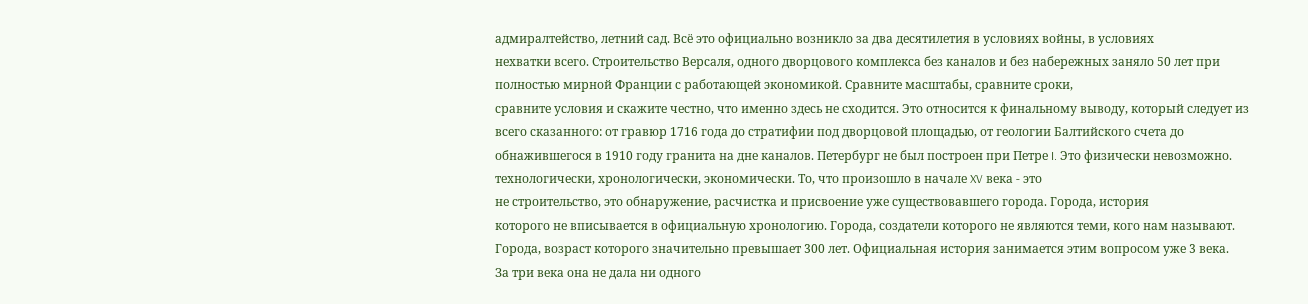адмиралтейство, летний сад. Всё это официально возникло за два десятилетия в условиях войны, в условиях
нехватки всего. Строительство Версаля, одного дворцового комплекса без каналов и без набережных заняло 50 лет при
полностью мирной Франции с работающей экономикой. Сравните масштабы, сравните сроки,
сравните условия и скажите честно, что именно здесь не сходится. Это относится к финальному выводу, который следует из
всего сказанного: от гравюр 1716 года до стратифии под дворцовой площадью, от геологии Балтийского счета до
обнажившегося в 1910 году гранита на дне каналов. Петербург не был построен при Петре I. Это физически невозможно.
технологически, хронологически, экономически. То, что произошло в начале XV века - это
не строительство, это обнаружение, расчистка и присвоение уже существовавшего города. Города, история
которого не вписывается в официальную хронологию. Города, создатели которого не являются теми, кого нам называют.
Города, возраст которого значительно превышает 300 лет. Официальная история занимается этим вопросом уже 3 века.
За три века она не дала ни одного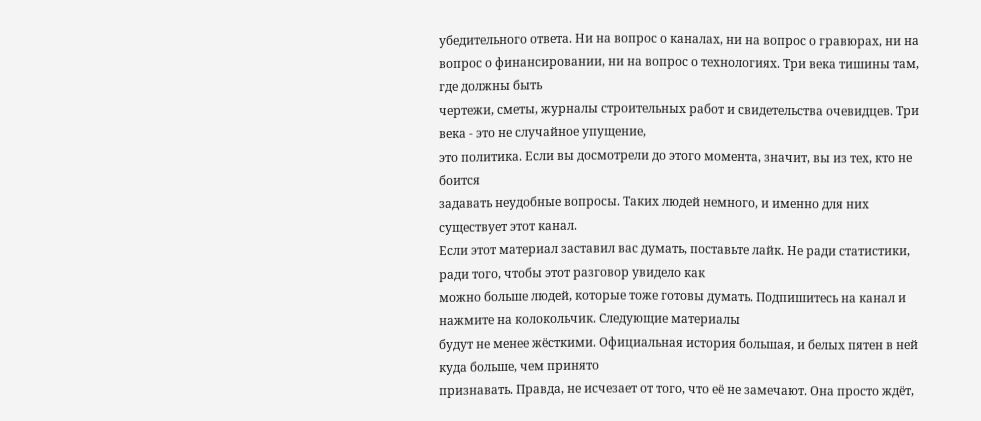убедительного ответа. Ни на вопрос о каналах, ни на вопрос о гравюрах, ни на
вопрос о финансировании, ни на вопрос о технологиях. Три века тишины там, где должны быть
чертежи, сметы, журналы строительных работ и свидетельства очевидцев. Три века - это не случайное упущение,
это политика. Если вы досмотрели до этого момента, значит, вы из тех, кто не боится
задавать неудобные вопросы. Таких людей немного, и именно для них существует этот канал.
Если этот материал заставил вас думать, поставьте лайк. Не ради статистики, ради того, чтобы этот разговор увидело как
можно больше людей, которые тоже готовы думать. Подпишитесь на канал и нажмите на колокольчик. Следующие материалы
будут не менее жёсткими. Официальная история большая, и белых пятен в ней куда больше, чем принято
признавать. Правда, не исчезает от того, что её не замечают. Она просто ждёт,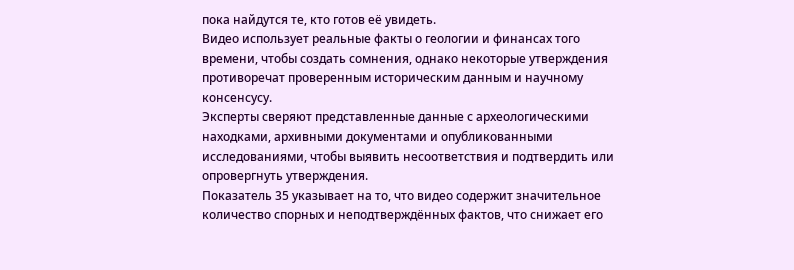пока найдутся те, кто готов её увидеть.
Видео использует реальные факты о геологии и финансах того времени, чтобы создать сомнения, однако некоторые утверждения противоречат проверенным историческим данным и научному консенсусу.
Эксперты сверяют представленные данные с археологическими находками, архивными документами и опубликованными исследованиями, чтобы выявить несоответствия и подтвердить или опровергнуть утверждения.
Показатель 35 указывает на то, что видео содержит значительное количество спорных и неподтверждённых фактов, что снижает его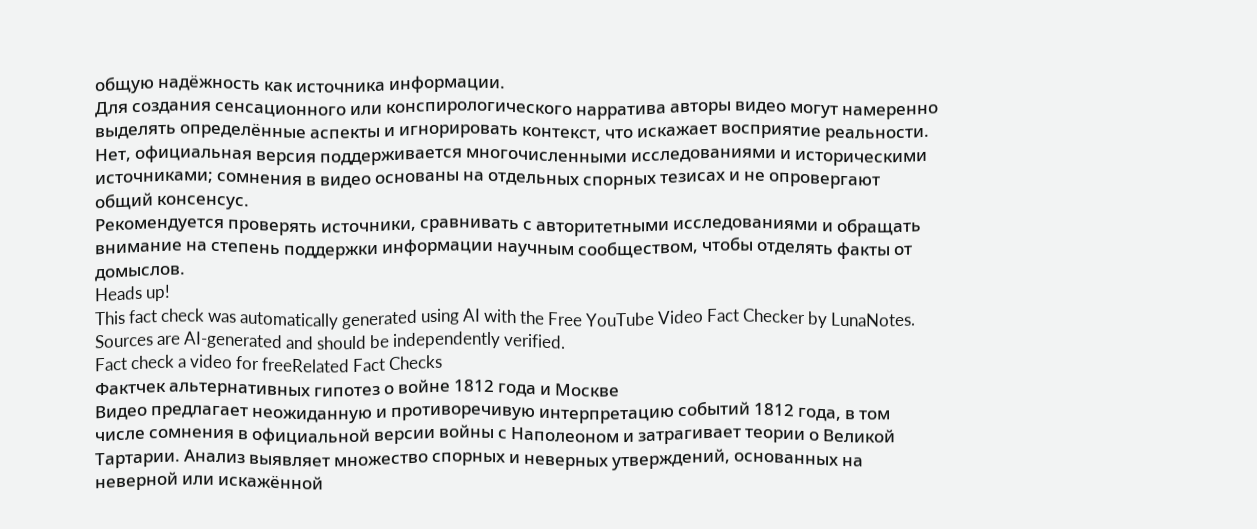общую надёжность как источника информации.
Для создания сенсационного или конспирологического нарратива авторы видео могут намеренно выделять определённые аспекты и игнорировать контекст, что искажает восприятие реальности.
Нет, официальная версия поддерживается многочисленными исследованиями и историческими источниками; сомнения в видео основаны на отдельных спорных тезисах и не опровергают общий консенсус.
Рекомендуется проверять источники, сравнивать с авторитетными исследованиями и обращать внимание на степень поддержки информации научным сообществом, чтобы отделять факты от домыслов.
Heads up!
This fact check was automatically generated using AI with the Free YouTube Video Fact Checker by LunaNotes. Sources are AI-generated and should be independently verified.
Fact check a video for freeRelated Fact Checks
Фактчек альтернативных гипотез о войне 1812 года и Москве
Видео предлагает неожиданную и противоречивую интерпретацию событий 1812 года, в том числе сомнения в официальной версии войны с Наполеоном и затрагивает теории о Великой Тартарии. Анализ выявляет множество спорных и неверных утверждений, основанных на неверной или искажённой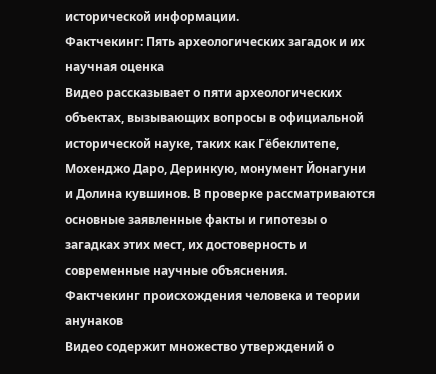исторической информации.
Фактчекинг: Пять археологических загадок и их научная оценка
Видео рассказывает о пяти археологических объектах, вызывающих вопросы в официальной исторической науке, таких как Гёбеклитепе, Мохенджо Даро, Деринкую, монумент Йонагуни и Долина кувшинов. В проверке рассматриваются основные заявленные факты и гипотезы о загадках этих мест, их достоверность и современные научные объяснения.
Фактчекинг происхождения человека и теории анунаков
Видео содержит множество утверждений о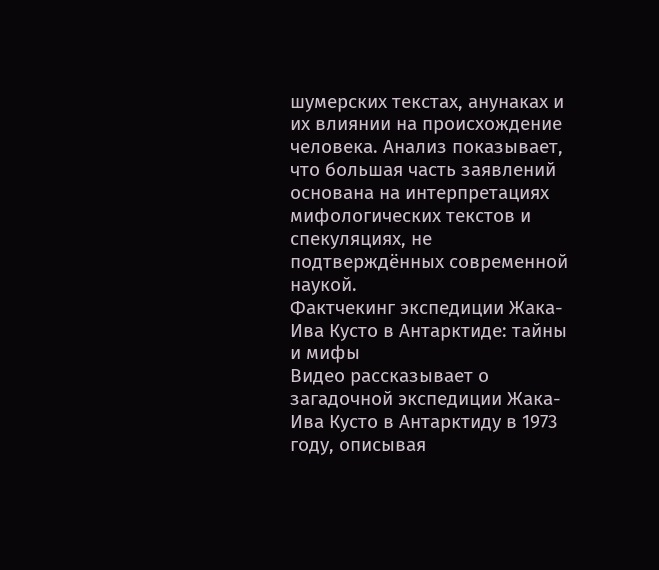шумерских текстах, анунаках и их влиянии на происхождение человека. Анализ показывает, что большая часть заявлений основана на интерпретациях мифологических текстов и спекуляциях, не подтверждённых современной наукой.
Фактчекинг экспедиции Жака-Ива Кусто в Антарктиде: тайны и мифы
Видео рассказывает о загадочной экспедиции Жака-Ива Кусто в Антарктиду в 1973 году, описывая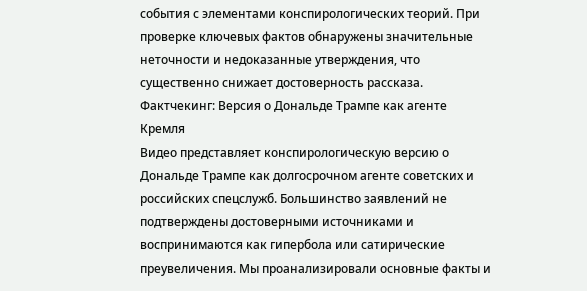события с элементами конспирологических теорий. При проверке ключевых фактов обнаружены значительные неточности и недоказанные утверждения, что существенно снижает достоверность рассказа.
Фактчекинг: Версия о Дональде Трампе как агенте Кремля
Видео представляет конспирологическую версию о Дональде Трампе как долгосрочном агенте советских и российских спецслужб. Большинство заявлений не подтверждены достоверными источниками и воспринимаются как гипербола или сатирические преувеличения. Мы проанализировали основные факты и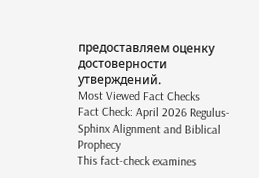предоставляем оценку достоверности утверждений.
Most Viewed Fact Checks
Fact Check: April 2026 Regulus-Sphinx Alignment and Biblical Prophecy
This fact-check examines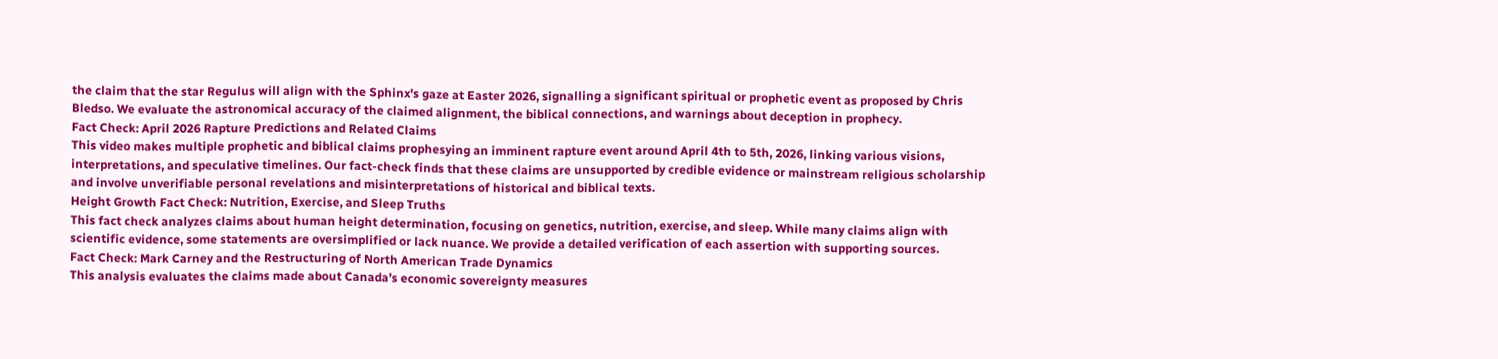the claim that the star Regulus will align with the Sphinx's gaze at Easter 2026, signalling a significant spiritual or prophetic event as proposed by Chris Bledso. We evaluate the astronomical accuracy of the claimed alignment, the biblical connections, and warnings about deception in prophecy.
Fact Check: April 2026 Rapture Predictions and Related Claims
This video makes multiple prophetic and biblical claims prophesying an imminent rapture event around April 4th to 5th, 2026, linking various visions, interpretations, and speculative timelines. Our fact-check finds that these claims are unsupported by credible evidence or mainstream religious scholarship and involve unverifiable personal revelations and misinterpretations of historical and biblical texts.
Height Growth Fact Check: Nutrition, Exercise, and Sleep Truths
This fact check analyzes claims about human height determination, focusing on genetics, nutrition, exercise, and sleep. While many claims align with scientific evidence, some statements are oversimplified or lack nuance. We provide a detailed verification of each assertion with supporting sources.
Fact Check: Mark Carney and the Restructuring of North American Trade Dynamics
This analysis evaluates the claims made about Canada’s economic sovereignty measures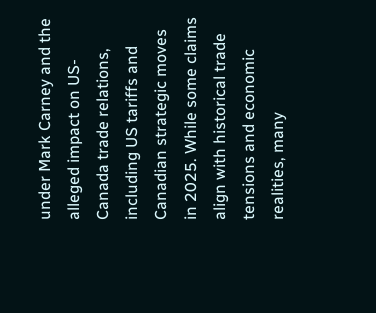under Mark Carney and the alleged impact on US-Canada trade relations, including US tariffs and Canadian strategic moves in 2025. While some claims align with historical trade tensions and economic realities, many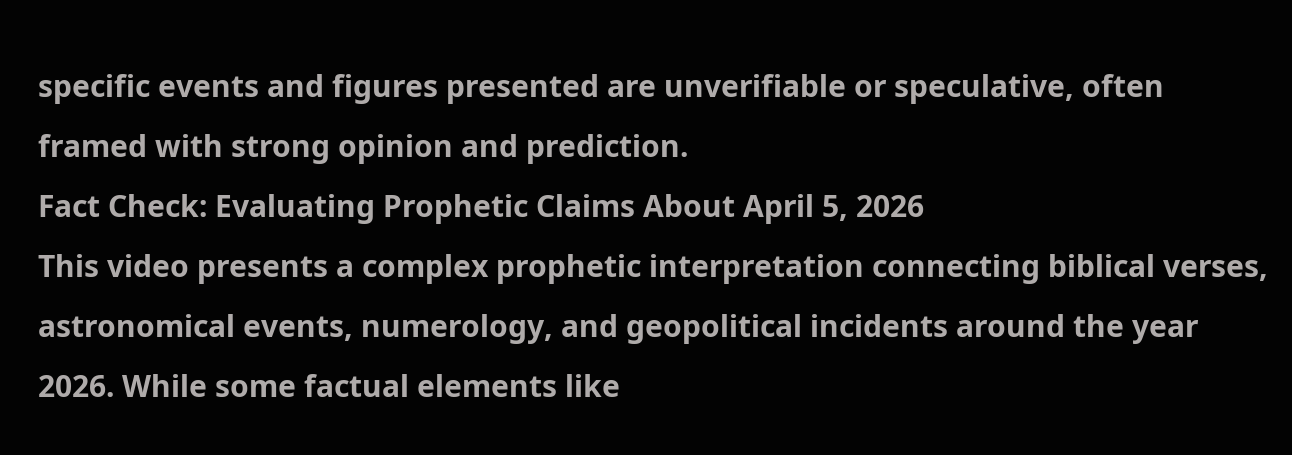specific events and figures presented are unverifiable or speculative, often framed with strong opinion and prediction.
Fact Check: Evaluating Prophetic Claims About April 5, 2026
This video presents a complex prophetic interpretation connecting biblical verses, astronomical events, numerology, and geopolitical incidents around the year 2026. While some factual elements like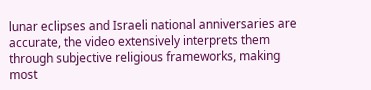lunar eclipses and Israeli national anniversaries are accurate, the video extensively interprets them through subjective religious frameworks, making most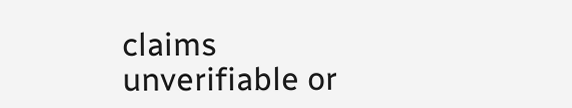claims unverifiable or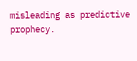misleading as predictive prophecy.